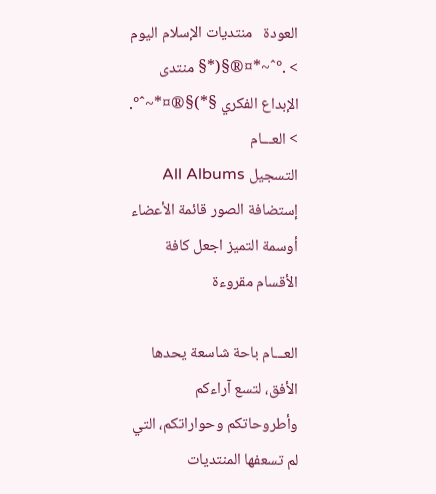العودة   منتديات الإسلام اليوم > .°ˆ~*¤®§(*§ منتدى الإبداع الفكري §*)§®¤*~ˆ°. > العـــام
التسجيل All Albums إستضافة الصور قائمة الأعضاء أوسمة التميز اجعل كافة الأقسام مقروءة

العـــام باحة شاسعة يحدها الأفق، لتسع آراءكم وأطروحاتكم وحواراتكم، التي لم تسعفها المنتديات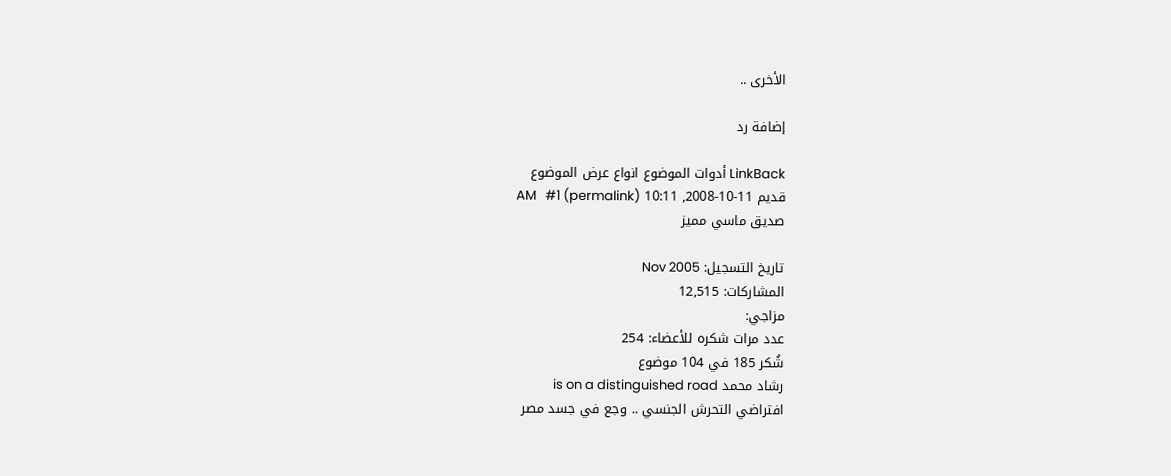الأخرى ..

إضافة رد

LinkBack أدوات الموضوع انواع عرض الموضوع
قديم 11-10-2008, 10:11 AM   #1 (permalink)
صديق ماسي مميز

تاريخ التسجيل: Nov 2005
المشاركات: 12,515
مزاجي:
عدد مرات شكره للأعضاء: 254
شُكر 185 في 104 موضوع
رشاد محمد is on a distinguished road
افتراضي التحرش الجنسي .. وجع في جسد مصر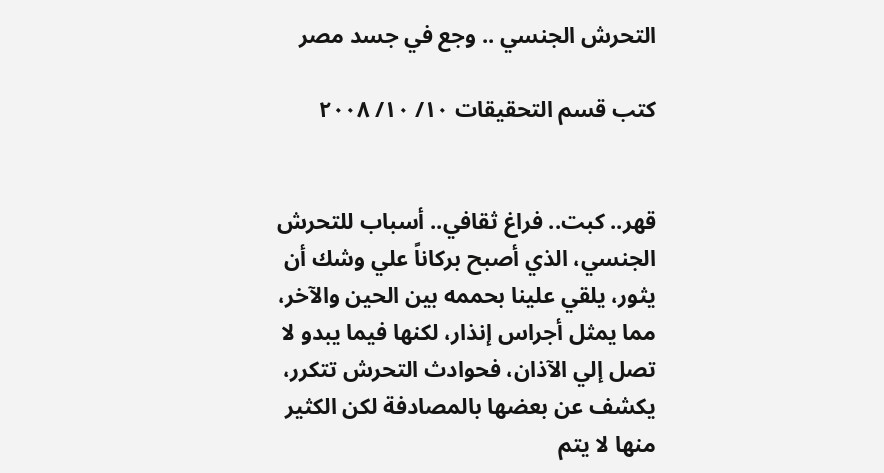التحرش الجنسي .. وجع في جسد مصر

كتب قسم التحقيقات ١٠/ ١٠/ ٢٠٠٨


قهر.. كبت.. فراغ ثقافي.. أسباب للتحرش الجنسي، الذي أصبح بركاناً علي وشك أن يثور، يلقي علينا بحممه بين الحين والآخر، مما يمثل أجراس إنذار، لكنها فيما يبدو لا تصل إلي الآذان، فحوادث التحرش تتكرر، يكشف عن بعضها بالمصادفة لكن الكثير منها لا يتم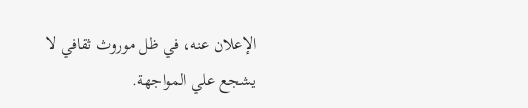الإعلان عنه، في ظل موروث ثقافي لا يشجع علي المواجهة.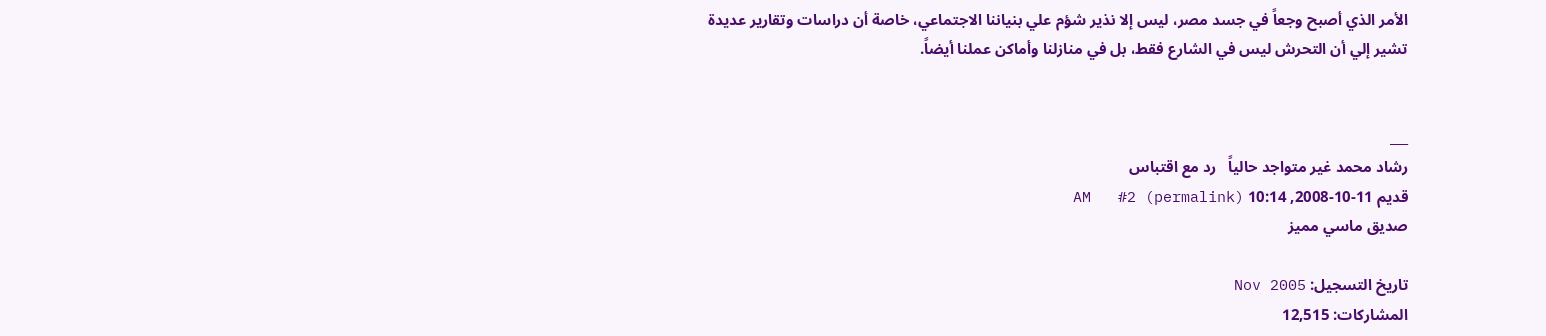الأمر الذي أصبح وجعاً في جسد مصر، ليس إلا نذير شؤم علي بنياننا الاجتماعي، خاصة أن دراسات وتقارير عديدة تشير إلي أن التحرش ليس في الشارع فقط، بل في منازلنا وأماكن عملنا أيضاً.


___
رشاد محمد غير متواجد حالياً   رد مع اقتباس
قديم 11-10-2008, 10:14 AM   #2 (permalink)
صديق ماسي مميز

تاريخ التسجيل: Nov 2005
المشاركات: 12,515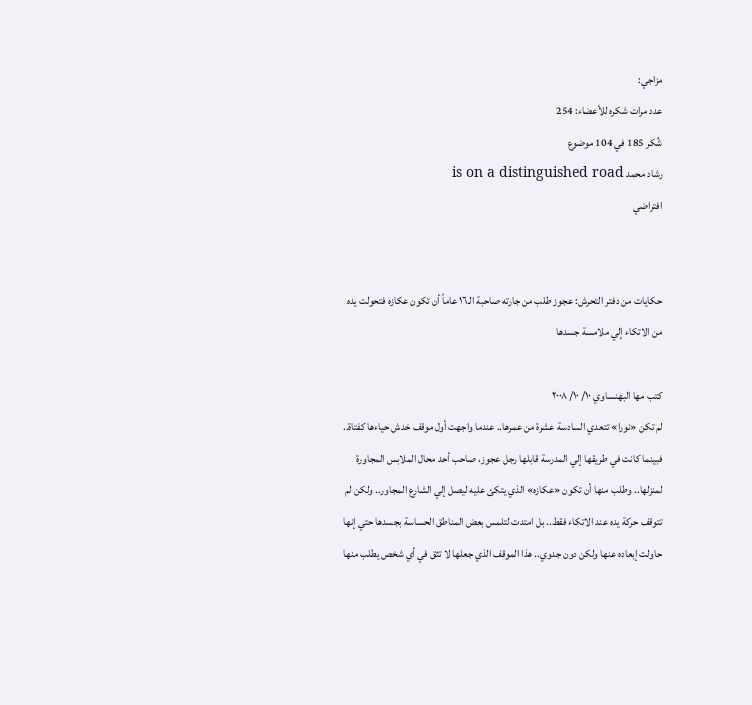مزاجي:
عدد مرات شكره للأعضاء: 254
شُكر 185 في 104 موضوع
رشاد محمد is on a distinguished road
افتراضي


حكايات من دفتر التحرش: عجوز طلب من جارته صاحبة الـ١٦ عاماً أن تكون عكازه فتحولت يده من الاتكاء إلي ملامسة جسدها

كتب مها البهنساوي ١٠/ ١٠/ ٢٠٠٨
لم تكن «نورا» تتعدي السادسة عشرة من عمرها.. عندما واجهت أول موقف خدش حياءها كفتاة.. فبينما كانت في طريقها إلي المدرسة قابلها رجل عجوز، صاحب أحد محال الملابس المجاورة لمنزلها.. وطلب منها أن تكون «عكازه» الذي يتكئ عليه ليصل إلي الشارع المجاور.. ولكن لم تتوقف حركة يده عند الاتكاء فقط.. بل امتدت لتلمس بعض المناطق الحساسة بجسدها حتي إنها حاولت إبعاده عنها ولكن دون جدوي.. هذا الموقف الذي جعلها لا تثق في أي شخص يطلب منها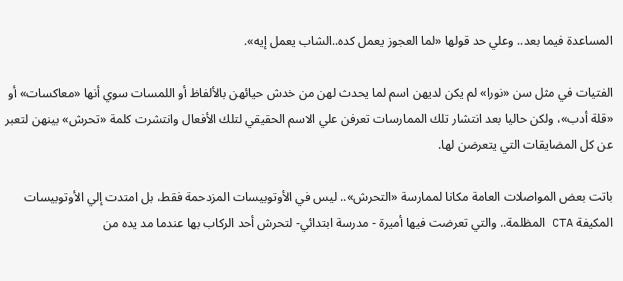المساعدة فيما بعد.. وعلي حد قولها «لما العجوز يعمل كده..الشاب يعمل إيه».

الفتيات في مثل سن «نورا» لم يكن لديهن اسم لما يحدث لهن من خدش حيائهن بالألفاظ أو اللمسات سوي أنها «معاكسات» أو «قلة أدب»، ولكن حاليا بعد انتشار تلك الممارسات تعرفن علي الاسم الحقيقي لتلك الأفعال وانتشرت كلمة «تحرش» بينهن لتعبر عن كل المضايقات التي يتعرضن لها.

باتت بعض المواصلات العامة مكانا لممارسة «التحرش».. ليس في الأوتوبيسات المزدحمة فقط، بل امتدت إلي الأوتوبيسات المكيفة CTA المظلمة.. والتي تعرضت فيها أميرة - مدرسة ابتدائي- لتحرش أحد الركاب بها عندما مد يده من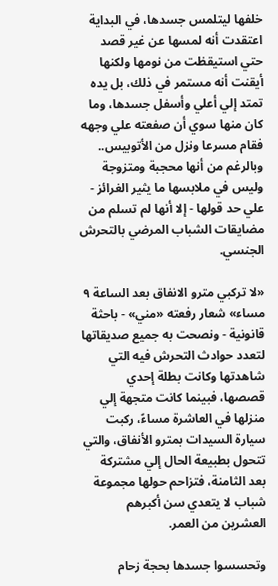خلفها ليتلمس جسدها، في البداية اعتقدت أنه لمسها عن غير قصد حتي استيقظت من نومها ولكنها أيقنت أنه مستمر في ذلك، بل يده تمتد إلي أعلي وأسفل جسدها، وما كان منها سوي أن صفعته علي وجهه فقام مسرعا ونزل من الأتوبيس.. وبالرغم من أنها محجبة ومتزوجة وليس في ملابسها ما يثير الغرائز - علي حد قولها - إلا أنها لم تسلم من مضايقات الشباب المرضي بالتحرش الجنسي.

«لا تركبي مترو الانفاق بعد الساعة ٩ مساء» شعار رفعته «مني» - باحثة قانونية - ونصحت به جميع صديقاتها لتعدد حوادث التحرش فيه التي شاهدتها وكانت بطلة إحدي قصصها، فبينما كانت متجهة إلي منزلها في العاشرة مساءً، ركبت سيارة السيدات بمترو الأنفاق، والتي تتحول بطبيعة الحال إلي مشتركة بعد الثامنة، فتزاحم حولها مجموعة شباب لا يتعدي سن أكبرهم العشرين من العمر.

وتحسسوا جسدها بحجة زحام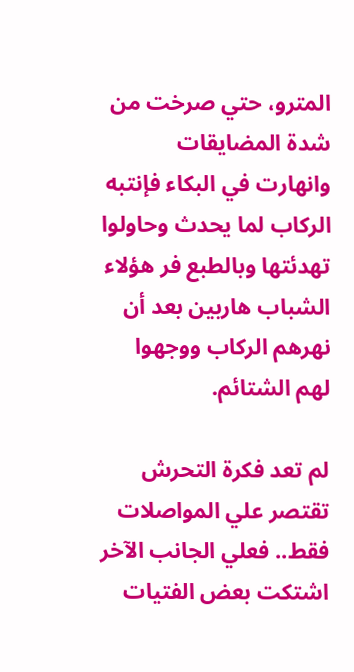المترو، حتي صرخت من شدة المضايقات وانهارت في البكاء فإنتبه الركاب لما يحدث وحاولوا تهدئتها وبالطبع فر هؤلاء الشباب هاربين بعد أن نهرهم الركاب ووجهوا لهم الشتائم.

لم تعد فكرة التحرش تقتصر علي المواصلات فقط.. فعلي الجانب الآخر اشتكت بعض الفتيات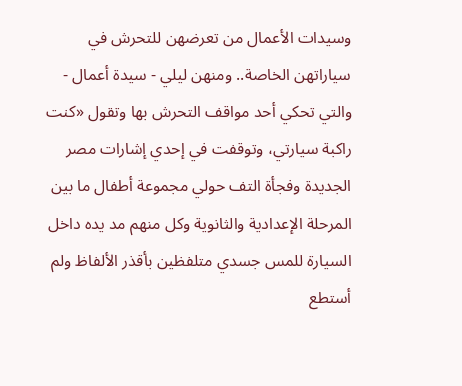وسيدات الأعمال من تعرضهن للتحرش في سياراتهن الخاصة.. ومنهن ليلي - سيدة أعمال - والتي تحكي أحد مواقف التحرش بها وتقول «كنت راكبة سيارتي، وتوقفت في إحدي إشارات مصر الجديدة وفجأة التف حولي مجموعة أطفال ما بين المرحلة الإعدادية والثانوية وكل منهم مد يده داخل السيارة للمس جسدي متلفظين بأقذر الألفاظ ولم أستطع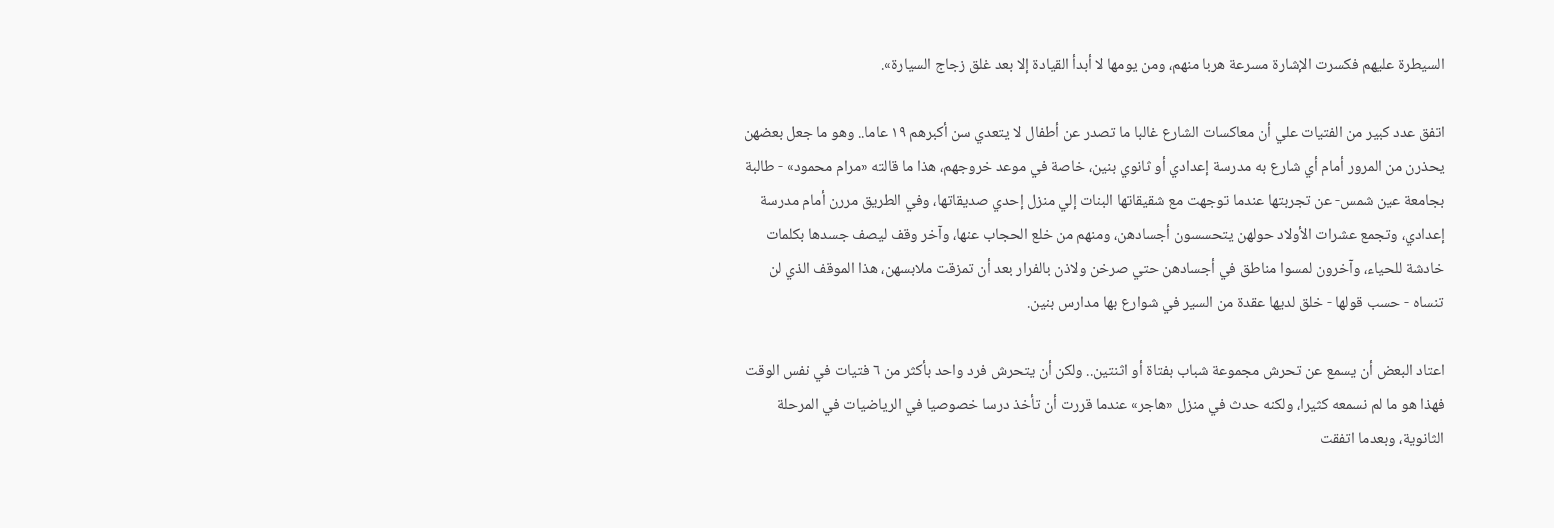السيطرة عليهم فكسرت الإشارة مسرعة هربا منهم، ومن يومها لا أبدأ القيادة إلا بعد غلق زجاج السيارة».

اتفق عدد كبير من الفتيات علي أن معاكسات الشارع غالبا ما تصدر عن أطفال لا يتعدي سن أكبرهم ١٩ عاما.. وهو ما جعل بعضهن يحذرن من المرور أمام أي شارع به مدرسة إعدادي أو ثانوي بنين، خاصة في موعد خروجهم، هذا ما قالته «مرام محمود» - طالبة بجامعة عين شمس- عن تجربتها عندما توجهت مع شقيقاتها البنات إلي منزل إحدي صديقاتها، وفي الطريق مررن أمام مدرسة إعدادي، وتجمع عشرات الأولاد حولهن يتحسسون أجسادهن، ومنهم من خلع الحجاب عنها، وآخر وقف ليصف جسدها بكلمات خادشة للحياء، وآخرون لمسوا مناطق في أجسادهن حتي صرخن ولاذن بالفرار بعد أن تمزقت ملابسهن، هذا الموقف الذي لن تنساه - حسب قولها - خلق لديها عقدة من السير في شوارع بها مدارس بنين.

اعتاد البعض أن يسمع عن تحرش مجموعة شباب بفتاة أو اثنتين.. ولكن أن يتحرش فرد واحد بأكثر من ٦ فتيات في نفس الوقت فهذا هو ما لم نسمعه كثيرا، ولكنه حدث في منزل «هاجر» عندما قررت أن تأخذ درسا خصوصيا في الرياضيات في المرحلة الثانوية، وبعدما اتفقت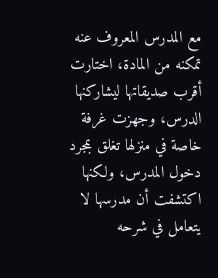مع المدرس المعروف عنه تمكنه من المادة، اختارت أقرب صديقاتها ليشاركنها الدرس، وجهزت غرفة خاصة في منزلها تغلق بمجرد دخول المدرس، ولكنها اكتشفت أن مدرسها لا يتعامل في شرحه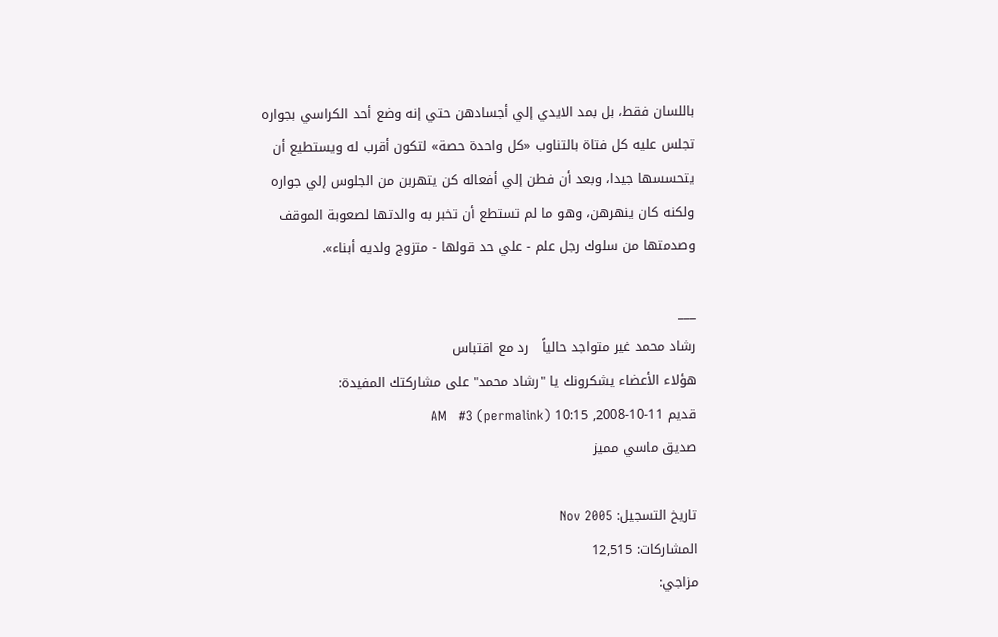باللسان فقط، بل بمد الايدي إلي أجسادهن حتي إنه وضع أحد الكراسي بجواره تجلس عليه كل فتاة بالتناوب «كل واحدة حصة» لتكون أقرب له ويستطيع أن يتحسسها جيدا، وبعد أن فطن إلي أفعاله كن يتهربن من الجلوس إلي جواره ولكنه كان ينهرهن، وهو ما لم تستطع أن تخبر به والدتها لصعوبة الموقف وصدمتها من سلوك رجل علم - علي حد قولها - متزوج ولديه أبناء».

___
رشاد محمد غير متواجد حالياً   رد مع اقتباس
هؤلاء الأعضاء يشكرونك يا "رشاد محمد" على مشاركتك المفيدة:
قديم 11-10-2008, 10:15 AM   #3 (permalink)
صديق ماسي مميز

تاريخ التسجيل: Nov 2005
المشاركات: 12,515
مزاجي: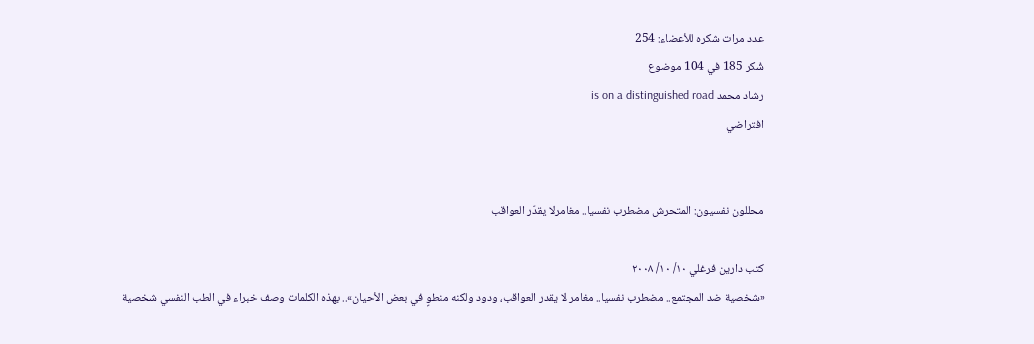عدد مرات شكره للأعضاء: 254
شُكر 185 في 104 موضوع
رشاد محمد is on a distinguished road
افتراضي


محللون نفسيون: المتحرش مضطرب نفسيا.. مغامرلا يقدّر العواقب

كتب دارين فرغلي ١٠/ ١٠/ ٢٠٠٨
«شخصية ضد المجتمع.. مضطرب نفسيا.. مغامر لا يقدر العواقب، ودود ولكنه منطوٍ في بعض الأحيان».. بهذه الكلمات وصف خبراء في الطب النفسي شخصية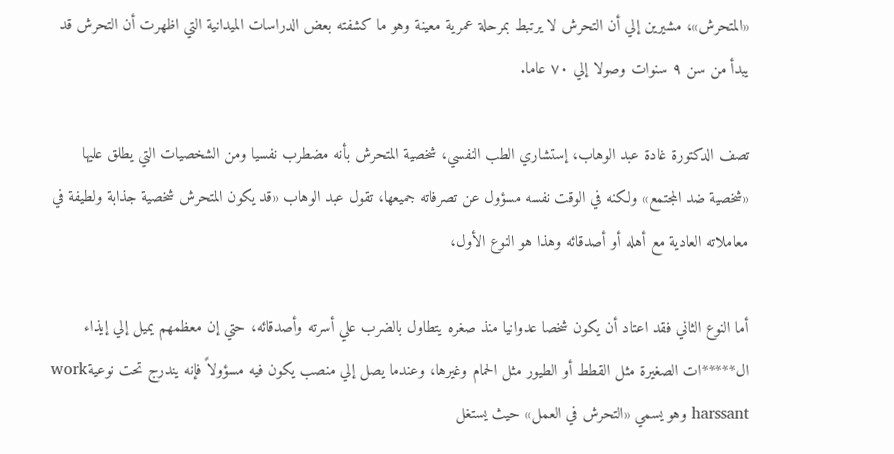«المتحرش»، مشيرين إلي أن التحرش لا يرتبط بمرحلة عمرية معينة وهو ما كشفته بعض الدراسات الميدانية التي اظهرت أن التحرش قد يبدأ من سن ٩ سنوات وصولا إلي ٧٠ عاما.

تصف الدكتورة غادة عبد الوهاب، إستشاري الطب النفسي، شخصية المتحرش بأنه مضطرب نفسيا ومن الشخصيات التي يطلق عليها «شخصية ضد المجتمع» ولكنه في الوقت نفسه مسؤول عن تصرفاته جميعها، تقول عبد الوهاب «قد يكون المتحرش شخصية جذابة ولطيفة في معاملاته العادية مع أهله أو أصدقائه وهذا هو النوع الأول،

أما النوع الثاني فقد اعتاد أن يكون شخصا عدوانيا منذ صغره يتطاول بالضرب علي أسرته وأصدقائه، حتي إن معظمهم يميل إلي إيذاء ال*****ات الصغيرة مثل القطط أو الطيور مثل الحمام وغيرها، وعندما يصل إلي منصب يكون فيه مسؤولاً فإنه يندرج تحت نوعيةwork harssant وهو يسمي «التحرش في العمل» حيث يستغل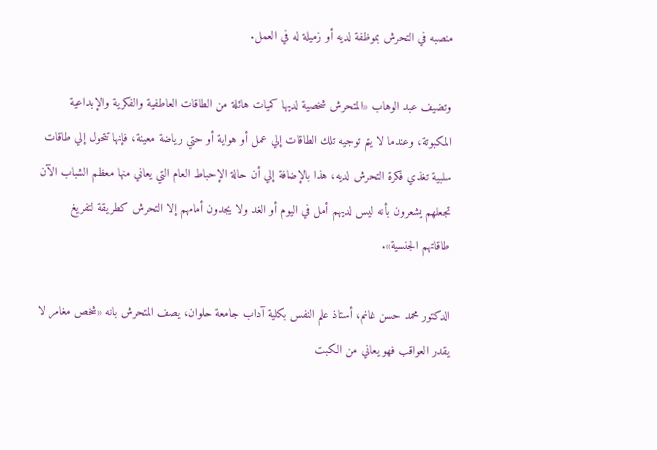منصبه في التحرش بموظفة لديه أو زميلة له في العمل.

وتضيف عبد الوهاب «المتحرش شخصية لديها كميات هائلة من الطاقات العاطفية والفكرية والإبداعية المكبوتة، وعندما لا يتم توجيه تلك الطاقات إلي عمل أو هواية أو حتي رياضة معينة، فإنها تتحول إلي طاقات سلبية تغذي فكرة التحرش لديه، هذا بالإضافة إلي أن حالة الإحباط العام التي يعاني منها معظم الشباب الآن تجعلهم يشعرون بأنه ليس لديهم أمل في اليوم أو الغد ولا يجدون أمامهم إلا التحرش كطريقة لتفريغ طاقاتهم الجنسية».

الدكتور محمد حسن غانم، أستاذ علم النفس بكلية آداب جامعة حلوان، يصف المتحرش بانه «شخص مغامر لا يقدر العواقب فهو يعاني من الكبت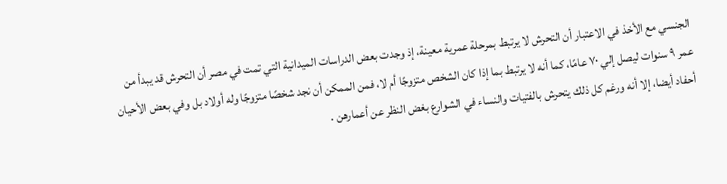الجنسي مع الأخذ في الاعتبار أن التحرش لا يرتبط بمرحلة عمرية معينة، إذ وجدت بعض الدراسات الميدانية التي تمت في مصر أن التحرش قد يبدأ من عمر ٩ سنوات ليصل إلي ٧٠ عامًا، كما أنه لا يرتبط بما إذا كان الشخص متزوجًا أم لا، فمن الممكن أن نجد شخصًا متزوجًا وله أولاد بل وفي بعض الأحيان أحفاد أيضا، إلا أنه ورغم كل ذلك يتحرش بالفتيات والنساء في الشوارع بغض النظر عن أعمارهن .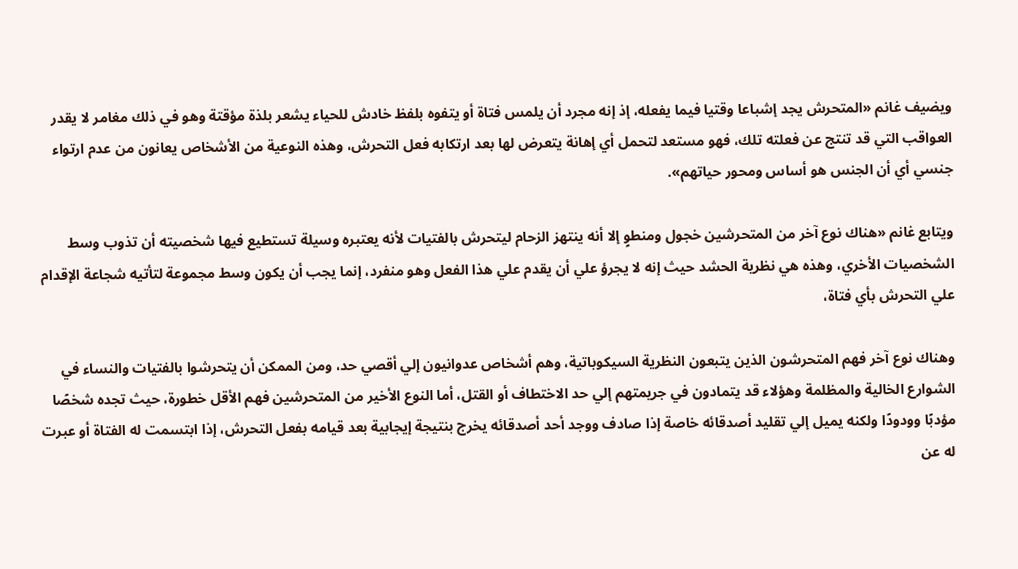ويضيف غانم «المتحرش يجد إشباعا وقتيا فيما يفعله، إذ إنه مجرد أن يلمس فتاة أو يتفوه بلفظ خادش للحياء يشعر بلذة مؤقتة وهو في ذلك مغامر لا يقدر العواقب التي قد تنتج عن فعلته تلك، فهو مستعد لتحمل أي إهانة يتعرض لها بعد ارتكابه فعل التحرش، وهذه النوعية من الأشخاص يعانون من عدم ارتواء جنسي أي أن الجنس هو أساس ومحور حياتهم».

ويتابع غانم «هناك نوع آخر من المتحرشين خجول ومنطوٍ إلا أنه ينتهز الزحام ليتحرش بالفتيات لأنه يعتبره وسيلة تستطيع فيها شخصيته أن تذوب وسط الشخصيات الأخري، وهذه هي نظرية الحشد حيث إنه لا يجرؤ علي أن يقدم علي هذا الفعل وهو منفرد، إنما يجب أن يكون وسط مجموعة لتأتيه شجاعة الإقدام علي التحرش بأي فتاة،

وهناك نوع آخر فهم المتحرشون الذين يتبعون النظرية السيكوباتية، وهم أشخاص عدوانيون إلي أقصي حد، ومن الممكن أن يتحرشوا بالفتيات والنساء في الشوارع الخالية والمظلمة وهؤلاء قد يتمادون في جريمتهم إلي حد الاختطاف أو القتل، أما النوع الأخير من المتحرشين فهم الأقل خطورة، حيث تجده شخصًا مؤدبًا وودودًا ولكنه يميل إلي تقليد أصدقائه خاصة إذا صادف ووجد أحد أصدقائه يخرج بنتيجة إيجابية بعد قيامه بفعل التحرش، إذا ابتسمت له الفتاة أو عبرت له عن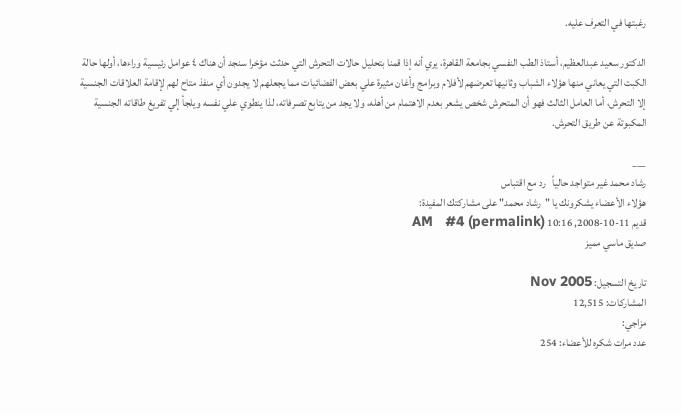رغبتها في التعرف عليه.

الدكتور سعيد عبدالعظيم، أستاذ الطب النفسي بجامعة القاهرة، يري أنه إذا قمنا بتحليل حالات التحرش التي حدثت مؤخرا سنجد أن هناك ٤ عوامل رئيسية وراءها، أولها حالة الكبت التي يعاني منها هؤلاء الشباب وثانيها تعرضهم لأفلام وبرامج وأغان مثيرة علي بعض الفضائيات مما يجعلهم لا يجدون أي منفذ متاح لهم لإقامة العلاقات الجنسية إلا التحرش، أما العامل الثالث فهو أن المتحرش شخص يشعر بعدم الاهتمام من أهله، ولا يجد من يتابع تصرفاته، لذا ينطوي علي نفسه ويلجأ إلي تفريغ طاقاته الجنسية المكبوتة عن طريق التحرش.

___
رشاد محمد غير متواجد حالياً   رد مع اقتباس
هؤلاء الأعضاء يشكرونك يا "رشاد محمد" على مشاركتك المفيدة:
قديم 11-10-2008, 10:16 AM   #4 (permalink)
صديق ماسي مميز

تاريخ التسجيل: Nov 2005
المشاركات: 12,515
مزاجي:
عدد مرات شكره للأعضاء: 254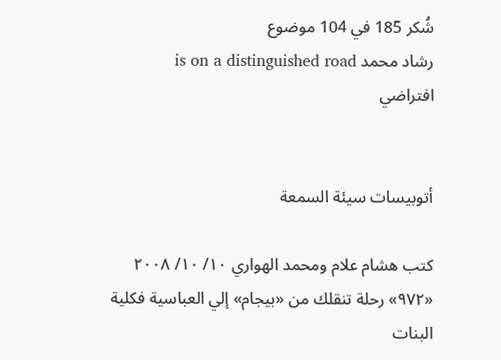شُكر 185 في 104 موضوع
رشاد محمد is on a distinguished road
افتراضي


أتوبيسات سيئة السمعة

كتب هشام علام ومحمد الهواري ١٠/ ١٠/ ٢٠٠٨
«٩٧٢» رحلة تنقلك من «بيجام» إلي العباسية فكلية البنات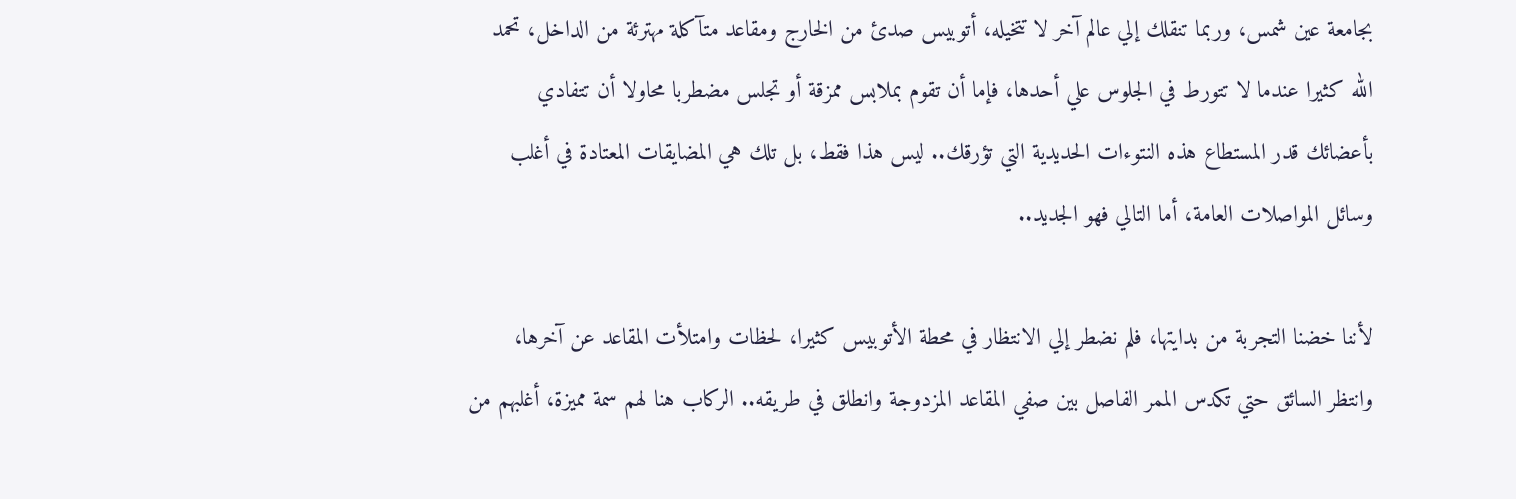بجامعة عين شمس، وربما تنقلك إلي عالم آخر لا تتخيله، أتوبيس صدئ من الخارج ومقاعد متآكلة مهترئة من الداخل، تحمد الله كثيرا عندما لا تتورط في الجلوس علي أحدها، فإما أن تقوم بملابس ممزقة أو تجلس مضطربا محاولا أن تتفادي بأعضائك قدر المستطاع هذه النتوءات الحديدية التي تؤرقك.. ليس هذا فقط، بل تلك هي المضايقات المعتادة في أغلب وسائل المواصلات العامة، أما التالي فهو الجديد..

لأننا خضنا التجربة من بدايتها، فلم نضطر إلي الانتظار في محطة الأتوبيس كثيرا، لحظات وامتلأت المقاعد عن آخرها، وانتظر السائق حتي تكدس الممر الفاصل بين صفي المقاعد المزدوجة وانطلق في طريقه.. الركاب هنا لهم سمة مميزة، أغلبهم من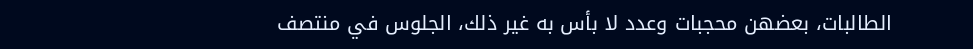الطالبات، بعضهن محجبات وعدد لا بأس به غير ذلك، الجلوس في منتصف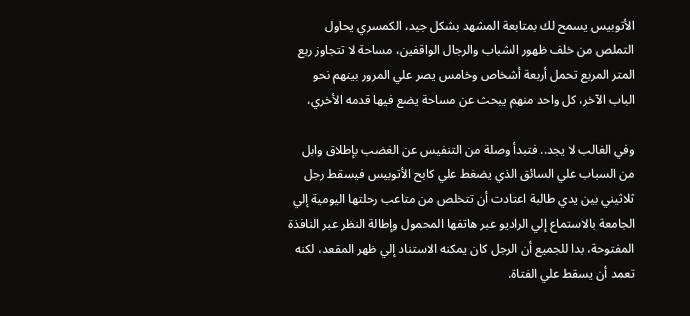الأتوبيس يسمح لك بمتابعة المشهد بشكل جيد، الكمسري يحاول التملص من خلف ظهور الشباب والرجال الواقفين، مساحة لا تتجاوز ربع المتر المربع تحمل أربعة أشخاص وخامس يصر علي المرور بينهم نحو الباب الآخر، كل واحد منهم يبحث عن مساحة يضع فيها قدمه الأخري،

وفي الغالب لا يجد.. فتبدأ وصلة من التنفيس عن الغضب بإطلاق وابل من السباب علي السائق الذي يضغط علي كابح الأتوبيس فيسقط رجل ثلاثيني بين يدي طالبة اعتادت أن تتخلص من متاعب رحلتها اليومية إلي الجامعة بالاستماع إلي الراديو عبر هاتفها المحمول وإطالة النظر عبر النافذة المفتوحة، بدا للجميع أن الرجل كان يمكنه الاستناد إلي ظهر المقعد، لكنه تعمد أن يسقط علي الفتاة.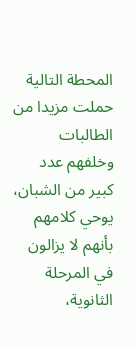المحطة التالية حملت مزيدا من الطالبات وخلفهم عدد كبير من الشبان، يوحي كلامهم بأنهم لا يزالون في المرحلة الثانوية،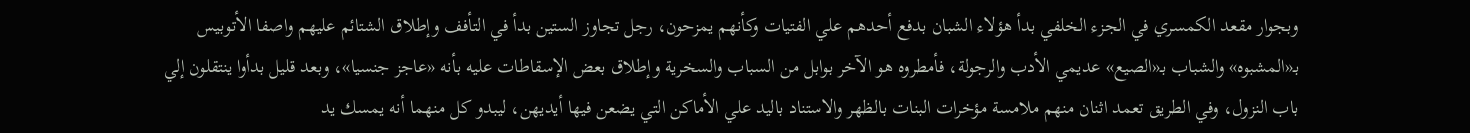وبجوار مقعد الكمسري في الجزء الخلفي بدأ هؤلاء الشبان بدفع أحدهم علي الفتيات وكأنهم يمزحون، رجل تجاوز الستين بدأ في التأفف وإطلاق الشتائم عليهم واصفا الأتوبيس بـ«المشبوه» والشباب بـ«الصيع» عديمي الأدب والرجولة، فأمطروه هو الآخر بوابل من السباب والسخرية وإطلاق بعض الإسقاطات عليه بأنه «عاجز جنسيا»، وبعد قليل بدأوا ينتقلون إلي باب النزول، وفي الطريق تعمد اثنان منهم ملامسة مؤخرات البنات بالظهر والاستناد باليد علي الأماكن التي يضعن فيها أيديهن، ليبدو كل منهما أنه يمسك يد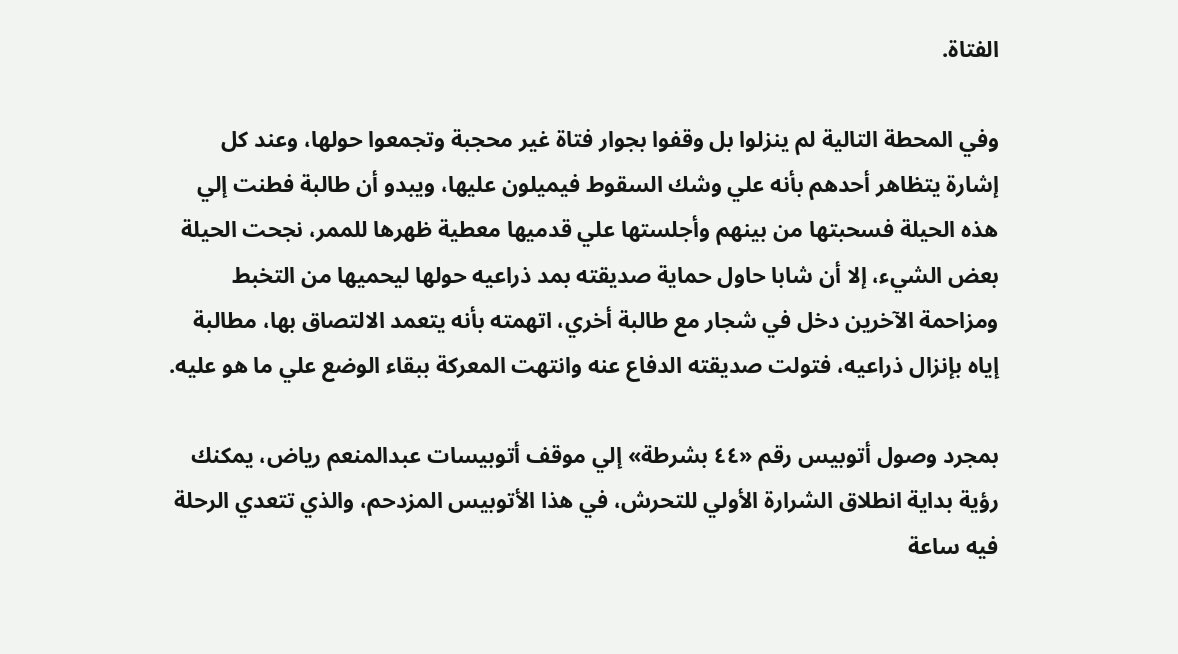الفتاة.

وفي المحطة التالية لم ينزلوا بل وقفوا بجوار فتاة غير محجبة وتجمعوا حولها، وعند كل إشارة يتظاهر أحدهم بأنه علي وشك السقوط فيميلون عليها، ويبدو أن طالبة فطنت إلي هذه الحيلة فسحبتها من بينهم وأجلستها علي قدميها معطية ظهرها للممر، نجحت الحيلة بعض الشيء، إلا أن شابا حاول حماية صديقته بمد ذراعيه حولها ليحميها من التخبط ومزاحمة الآخرين دخل في شجار مع طالبة أخري، اتهمته بأنه يتعمد الالتصاق بها، مطالبة إياه بإنزال ذراعيه، فتولت صديقته الدفاع عنه وانتهت المعركة ببقاء الوضع علي ما هو عليه.

بمجرد وصول أتوبيس رقم «٤٤ بشرطة» إلي موقف أتوبيسات عبدالمنعم رياض، يمكنك رؤية بداية انطلاق الشرارة الأولي للتحرش، في هذا الأتوبيس المزدحم، والذي تتعدي الرحلة فيه ساعة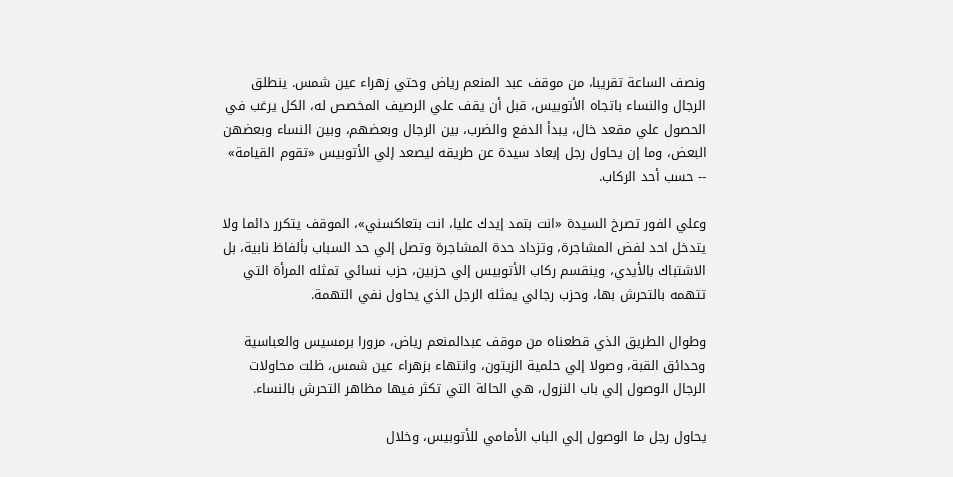ونصف الساعة تقريبا، من موقف عبد المنعم رياض وحتي زهراء عين شمس. ينطلق الرجال والنساء باتجاه الأتوبيس، قبل أن يقف علي الرصيف المخصص له، الكل يرغب في الحصول علي مقعد خال، يبدأ الدفع والضرب، بين الرجال وبعضهم، وبين النساء وبعضهن البعض، وما إن يحاول رجل إبعاد سيدة عن طريقه ليصعد إلي الأتوبيس «تقوم القيامة» -- حسب أحد الركاب.

وعلي الفور تصرخ السيدة «انت بتمد إيدك عليا، انت بتعاكسني»، الموقف يتكرر دائما ولا يتدخل احد لفض المشاجرة، وتزداد حدة المشاجرة وتصل إلي حد السباب بألفاظ نابية، بل الاشتباك بالأيدي، وينقسم ركاب الأتوبيس إلي حزبين، حزب نسائي تمثله المرأة التي تتهمه بالتحرش بها، وحزب رجالي يمثله الرجل الذي يحاول نفي التهمة.

وطوال الطريق الذي قطعناه من موقف عبدالمنعم رياض، مرورا برمسيس والعباسية وحدائق القبة، وصولا إلي حلمية الزيتون، وانتهاء بزهراء عين شمس، ظلت محاولات الرجال الوصول إلي باب النزول، هي الحالة التي تكثر فيها مظاهر التحرش بالنساء.

يحاول رجل ما الوصول إلي الباب الأمامي للأتوبيس، وخلال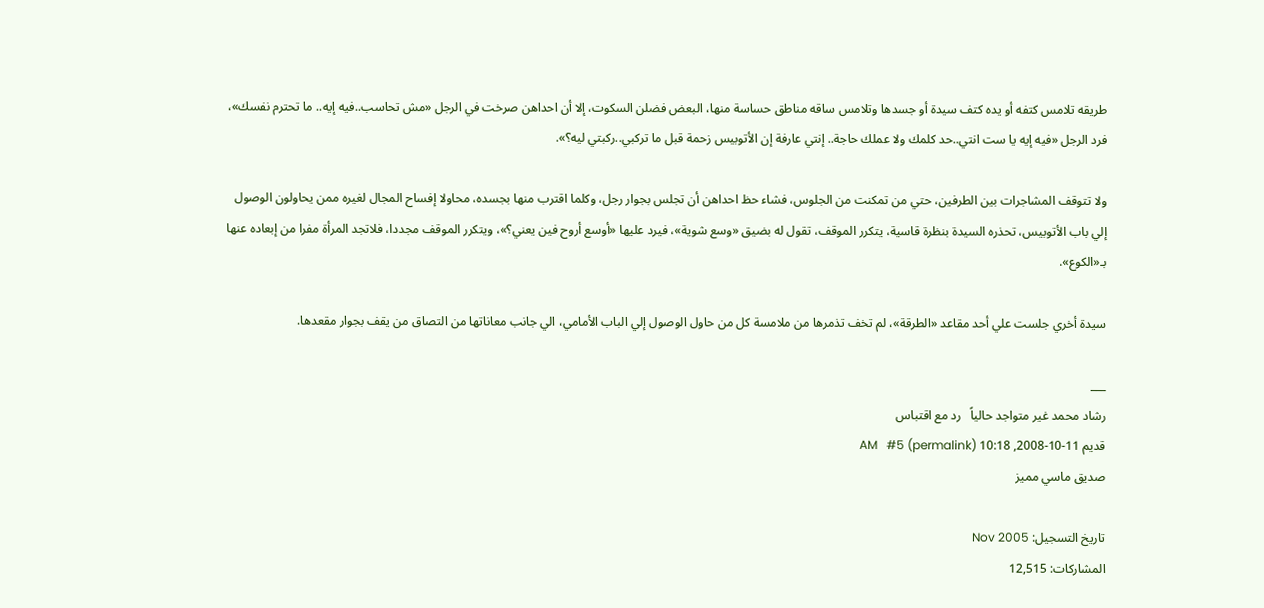طريقه تلامس كتفه أو يده كتف سيدة أو جسدها وتلامس ساقه مناطق حساسة منها، البعض فضلن السكوت، إلا أن احداهن صرخت في الرجل «مش تحاسب..فيه إيه.. ما تحترم نفسك»، فرد الرجل «فيه إيه يا ست انتي..حد كلمك ولا عملك حاجة.. إنتي عارفة إن الأتوبيس زحمة قبل ما تركبي..ركبتي ليه؟».

ولا تتوقف المشاجرات بين الطرفين، حتي من تمكنت من الجلوس، فشاء حظ احداهن أن تجلس بجوار رجل، وكلما اقترب منها بجسده، محاولا إفساح المجال لغيره ممن يحاولون الوصول إلي باب الأتوبيس، تحذره السيدة بنظرة قاسية، يتكرر الموقف، تقول له بضيق «وسع شوية»، فيرد عليها «أوسع أروح فين يعني؟»، ويتكرر الموقف مجددا، فلاتجد المرأة مفرا من إبعاده عنها بـ«الكوع».

سيدة أخري جلست علي أحد مقاعد «الطرقة»، لم تخف تذمرها من ملامسة كل من حاول الوصول إلي الباب الأمامي، الي جانب معاناتها من التصاق من يقف بجوار مقعدها.

___
رشاد محمد غير متواجد حالياً   رد مع اقتباس
قديم 11-10-2008, 10:18 AM   #5 (permalink)
صديق ماسي مميز

تاريخ التسجيل: Nov 2005
المشاركات: 12,515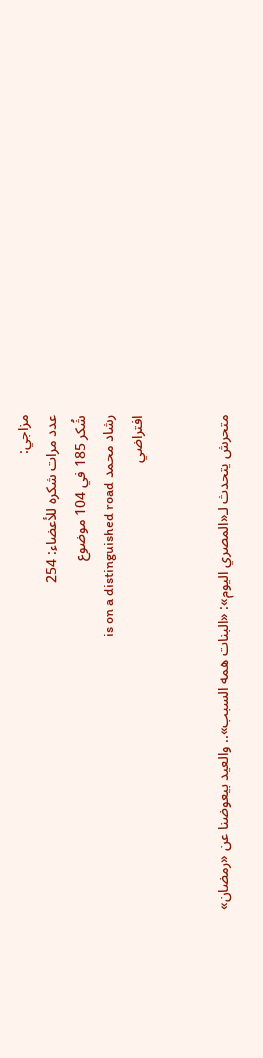مزاجي:
عدد مرات شكره للأعضاء: 254
شُكر 185 في 104 موضوع
رشاد محمد is on a distinguished road
افتراضي


متحرش يتحدث لـ«المصري اليوم»: «البنات همه السبب».. والعيد بيعوضنا عن «رمضان»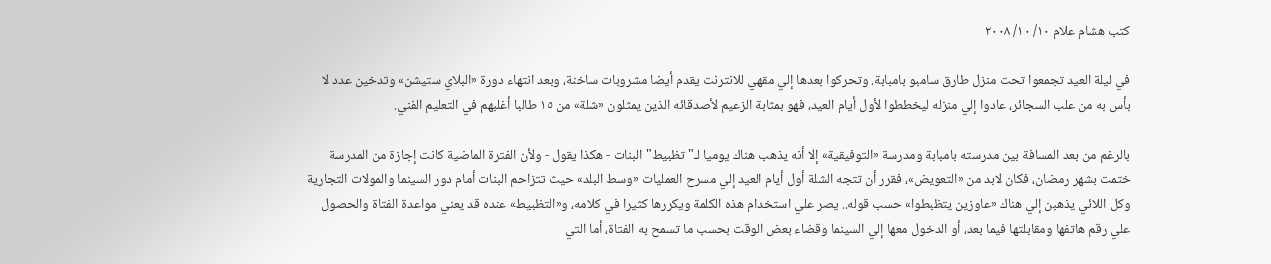كتب هشام علام ١٠/ ١٠/ ٢٠٠٨

في ليلة العيد تجمعوا تحت منزل طارق سامبو بامبابة. وتحركوا بعدها إلي مقهي للانترنت يقدم أيضا مشروبات ساخنة، وبعد انتهاء دورة «البلاي ستيشن» وتدخين عدد لا بأس به من علب السجائر، عادوا إلي منزله ليخططوا لأول أيام العيد، فهو بمثابة الزعيم لأصدقائه الذين يمثلون «شلة» من ١٥ طالبا أغلبهم في التعليم الفني.

بالرغم من بعد المسافة بين مدرسته بامبابة ومدرسة «التوفيقية» إلا أنه يذهب هناك يوميا لـ"تظبيط" البنات - هكذا يقول - ولأن الفترة الماضية كانت إجازة من المدرسة ختمت بشهر رمضان، فكان لابد من «التعويض»، فقرر أن تتجه الشلة أول أيام العيد إلي مسرح العمليات «وسط البلد» حيث تتزاحم البنات أمام دور السينما والمولات التجارية وكل اللائي يذهبن إلي هناك «عاوزين يتظبطوا» حسب قوله.. يصر علي استخدام هذه الكلمة ويكررها كثيرا في كلامه، و«التظبيط» عنده قد يعني مواعدة الفتاة والحصول علي رقم هاتفها ومقابلتها فيما بعد، أو الدخول معها إلي السينما وقضاء بعض الوقت بحسب ما تسمح به الفتاة، أما التي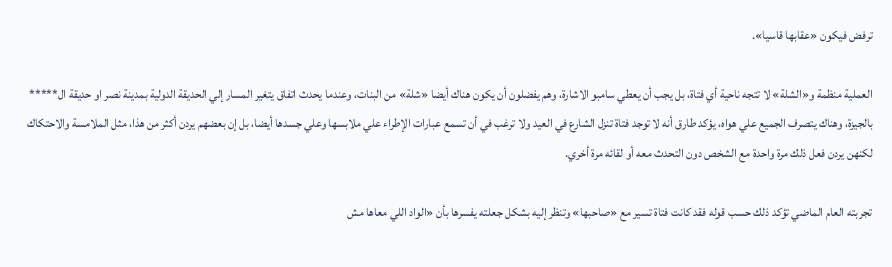ترفض فيكون «عقابها قاسيا».

العملية منظمة و«الشلة» لا تتجه ناحية أي فتاة، بل يجب أن يعطي سامبو الاشارة، وهم يفضلون أن يكون هناك أيضا «شلة» من البنات، وعندما يحدث اتفاق يتغير المسار إلي الحديقة الدولية بمدينة نصر او حديقة ال***** بالجيزة، وهناك يتصرف الجميع علي هواه، يؤكد طارق أنه لا توجد فتاة تنزل الشارع في العيد ولا ترغب في أن تسمع عبارات الإطراء علي ملابسها وعلي جسدها أيضا، بل إن بعضهم يردن أكثر من هذا، مثل الملامسة والاحتكاك لكنهن يردن فعل ذلك مرة واحدة مع الشخص دون التحدث معه أو لقائه مرة أخري.

تجربته العام الماضي تؤكد ذلك حسب قوله فقد كانت فتاة تسير مع «صاحبها» وتنظر إليه بشكل جعلته يفسرها بأن «الواد اللي معاها مش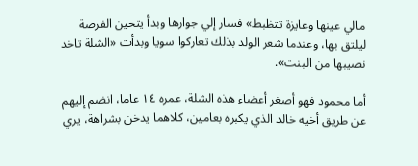مالي عينها وعايزة تتظبط» فسار إلي جوارها وبدأ يتحين الفرصة ليلتق بها، وعندما شعر الولد بذلك تعاركوا سويا وبدأت «الشلة تاخد نصيبها من البنت».

أما محمود فهو أصغر أعضاء هذه الشلة، عمره ١٤ عاما، انضم إليهم عن طريق أخيه خالد الذي يكبره بعامين، كلاهما يدخن بشراهة، يري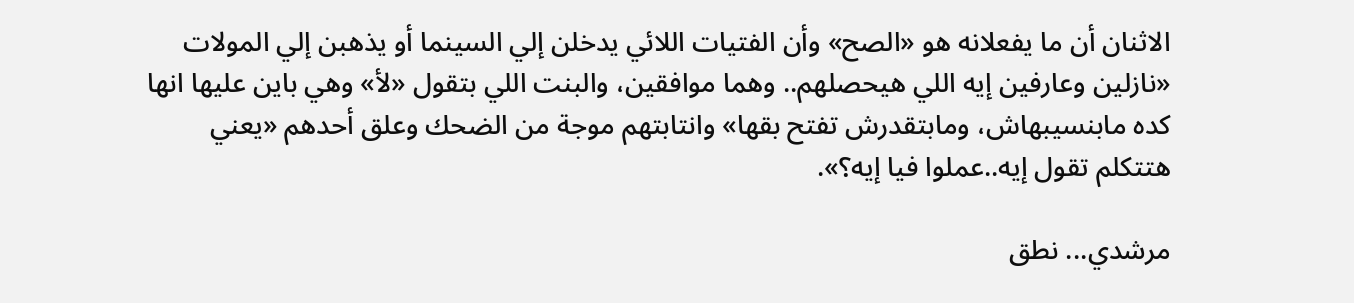الاثنان أن ما يفعلانه هو «الصح» وأن الفتيات اللائي يدخلن إلي السينما أو يذهبن إلي المولات «نازلين وعارفين إيه اللي هيحصلهم.. وهما موافقين، والبنت اللي بتقول «لأ» وهي باين عليها انها كده مابنسيبهاش، ومابتقدرش تفتح بقها» وانتابتهم موجة من الضحك وعلق أحدهم «يعني هتتكلم تقول إيه..عملوا فيا إيه؟».

مرشدي... نطق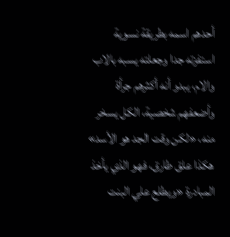أحدهم اسمه بطريقة نسوية استفزته جدا وجعلته يسبه بالاب والام، يبدو أنه أكثرهم جرأة وأضعفهم شخصية، الكل يسخر منه، «لكن وقت الجد هو الأسد» هكذا علق طارق، فهو الذي يأخذ المبادرة «ويطلع علي البنت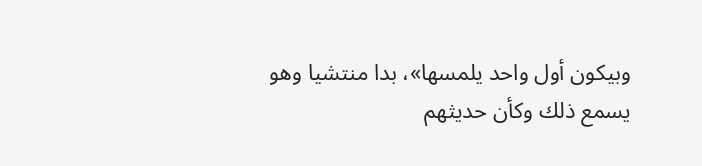وبيكون أول واحد يلمسها»، بدا منتشيا وهو يسمع ذلك وكأن حديثهم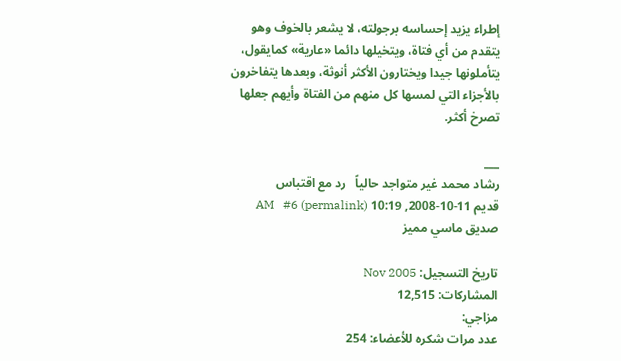إطراء يزيد إحساسه برجولته، لا يشعر بالخوف وهو يتقدم من أي فتاة، ويتخيلها دائما «عارية» كمايقول، يتأملونها جيدا ويختارون الأكثر أنوثة، وبعدها يتفاخرون بالأجزاء التي لمسها كل منهم من الفتاة وأيهم جعلها تصرخ أكثر.

___
رشاد محمد غير متواجد حالياً   رد مع اقتباس
قديم 11-10-2008, 10:19 AM   #6 (permalink)
صديق ماسي مميز

تاريخ التسجيل: Nov 2005
المشاركات: 12,515
مزاجي:
عدد مرات شكره للأعضاء: 254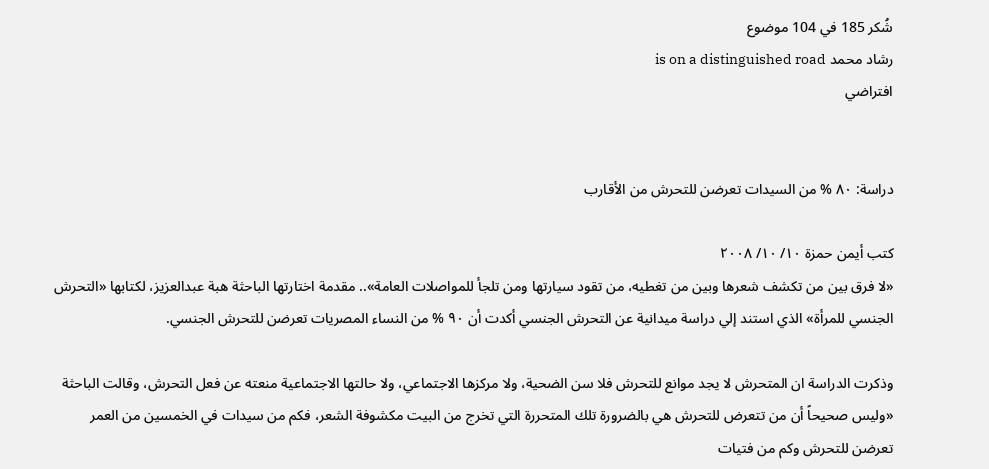شُكر 185 في 104 موضوع
رشاد محمد is on a distinguished road
افتراضي


دراسة: ٨٠ % من السيدات تعرضن للتحرش من الأقارب

كتب أيمن حمزة ١٠/ ١٠/ ٢٠٠٨
«لا فرق بين من تكشف شعرها وبين من تغطيه، من تقود سيارتها ومن تلجأ للمواصلات العامة».. مقدمة اختارتها الباحثة هبة عبدالعزيز، لكتابها «التحرش الجنسي للمرأة» الذي استند إلي دراسة ميدانية عن التحرش الجنسي أكدت أن ٩٠ % من النساء المصريات تعرضن للتحرش الجنسي.

وذكرت الدراسة ان المتحرش لا يجد موانع للتحرش فلا سن الضحية، ولا مركزها الاجتماعي، ولا حالتها الاجتماعية منعته عن فعل التحرش، وقالت الباحثة «وليس صحيحاً أن من تتعرض للتحرش هي بالضرورة تلك المتحررة التي تخرج من البيت مكشوفة الشعر، فكم من سيدات في الخمسين من العمر تعرضن للتحرش وكم من فتيات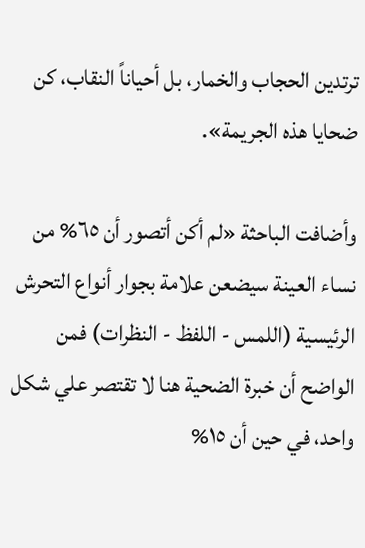ترتدين الحجاب والخمار، بل أحياناً النقاب، كن ضحايا هذه الجريمة».

وأضافت الباحثة «لم أكن أتصور أن ٦٥% من نساء العينة سيضعن علامة بجوار أنواع التحرش الرئيسية (اللمس - اللفظ - النظرات) فمن الواضح أن خبرة الضحية هنا لا تقتصر علي شكل واحد، في حين أن ١٥%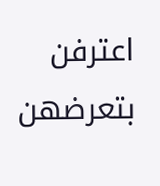اعترفن بتعرضهن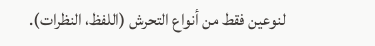لنوعين فقط من أنواع التحرش (اللفظ، النظرات).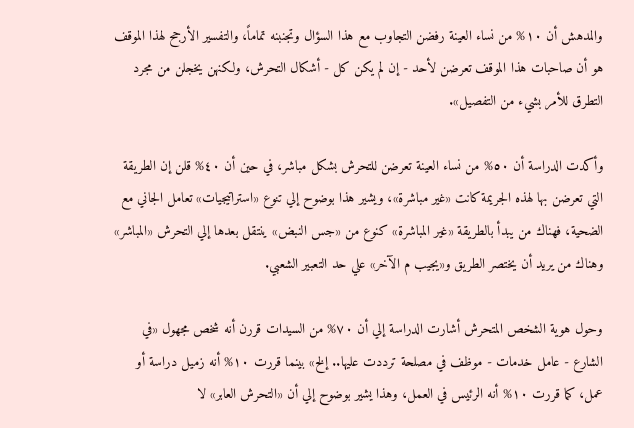والمدهش أن ١٠% من نساء العينة رفضن التجاوب مع هذا السؤال وتجنبنه تماماً، والتفسير الأرجح لهذا الموقف هو أن صاحبات هذا الموقف تعرضن لأحد - إن لم يكن كل - أشكال التحرش، ولكنهن يخجلن من مجرد التطرق للأمر بشيء من التفصيل».

وأكدت الدراسة أن ٥٠% من نساء العينة تعرضن للتحرش بشكل مباشر، في حين أن ٤٠% قلن إن الطريقة التي تعرضن بها لهذه الجريمة كانت «غير مباشرة»، ويشير هذا بوضوح إلي تنوع «استراتيجيات» تعامل الجاني مع الضحية، فهناك من يبدأ بالطريقة «غير المباشرة» كنوع من «جس النبض» ينتقل بعدها إلي التحرش «المباشر» وهناك من يريد أن يختصر الطريق و«يجيب م الآخر» علي حد التعبير الشعبي.

وحول هوية الشخص المتحرش أشارت الدراسة إلي أن ٧٠% من السيدات قررن أنه شخص مجهول «في الشارع - عامل خدمات - موظف في مصلحة ترددت عليها.. إلخ» بينما قررت ١٠% أنه زميل دراسة أو عمل، كما قررت ١٠% أنه الرئيس في العمل، وهذا يشير بوضوح إلي أن «التحرش العابر» لا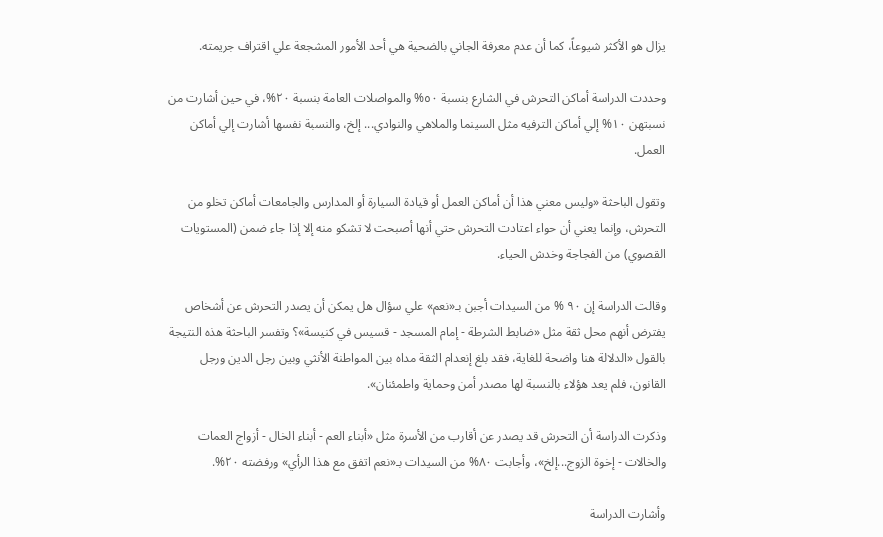يزال هو الأكثر شيوعاً، كما أن عدم معرفة الجاني بالضحية هي أحد الأمور المشجعة علي اقتراف جريمته.

وحددت الدراسة أماكن التحرش في الشارع بنسبة ٥٠% والمواصلات العامة بنسبة ٢٠%، في حين أشارت من نسبتهن ١٠% إلي أماكن الترفيه مثل السينما والملاهي والنوادي... إلخ، والنسبة نفسها أشارت إلي أماكن العمل.

وتقول الباحثة «وليس معني هذا أن أماكن العمل أو قيادة السيارة أو المدارس والجامعات أماكن تخلو من التحرش، وإنما يعني أن حواء اعتادت التحرش حتي أنها أصبحت لا تشكو منه إلا إذا جاء ضمن (المستويات القصوي) من الفجاجة وخدش الحياء.

وقالت الدراسة إن ٩٠ % من السيدات أجبن بـ«نعم» علي سؤال هل يمكن أن يصدر التحرش عن أشخاص يفترض أنهم محل ثقة مثل «ضابط الشرطة - إمام المسجد - قسيس في كنيسة»؟ وتفسر الباحثة هذه النتيجة بالقول «الدلالة هنا واضحة للغاية، فقد بلغ إنعدام الثقة مداه بين المواطنة الأنثي وبين رجل الدين ورجل القانون، فلم يعد هؤلاء بالنسبة لها مصدر أمن وحماية واطمئنان».

وذكرت الدراسة أن التحرش قد يصدر عن أقارب من الأسرة مثل «أبناء العم - أبناء الخال - أزواج العمات والخالات - إخوة الزوج...إلخ»، وأجابت ٨٠% من السيدات بـ«نعم اتفق مع هذا الرأي» ورفضته ٢٠%.

وأشارت الدراسة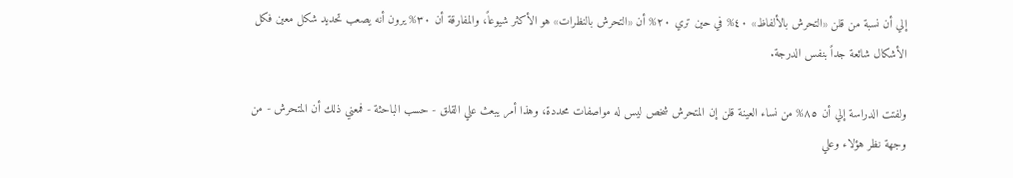إلي أن نسبة من قلن «التحرش بالألفاظ» ٤٠% في حين تري ٢٠% أن «التحرش بالنظرات» هو الأكثر شيوعاً، والمفارقة أن ٣٠% يرون أنه يصعب تحديد شكل معين فكل الأشكال شائعة جداً بنفس الدرجة.

ولفتت الدراسة إلي أن ٨٥% من نساء العينة قلن إن المتحرش شخص ليس له مواصفات محددة، وهذا أمر يبعث علي القلق - حسب الباحثة - فمعني ذلك أن المتحرش - من وجهة نظر هؤلاء وعلي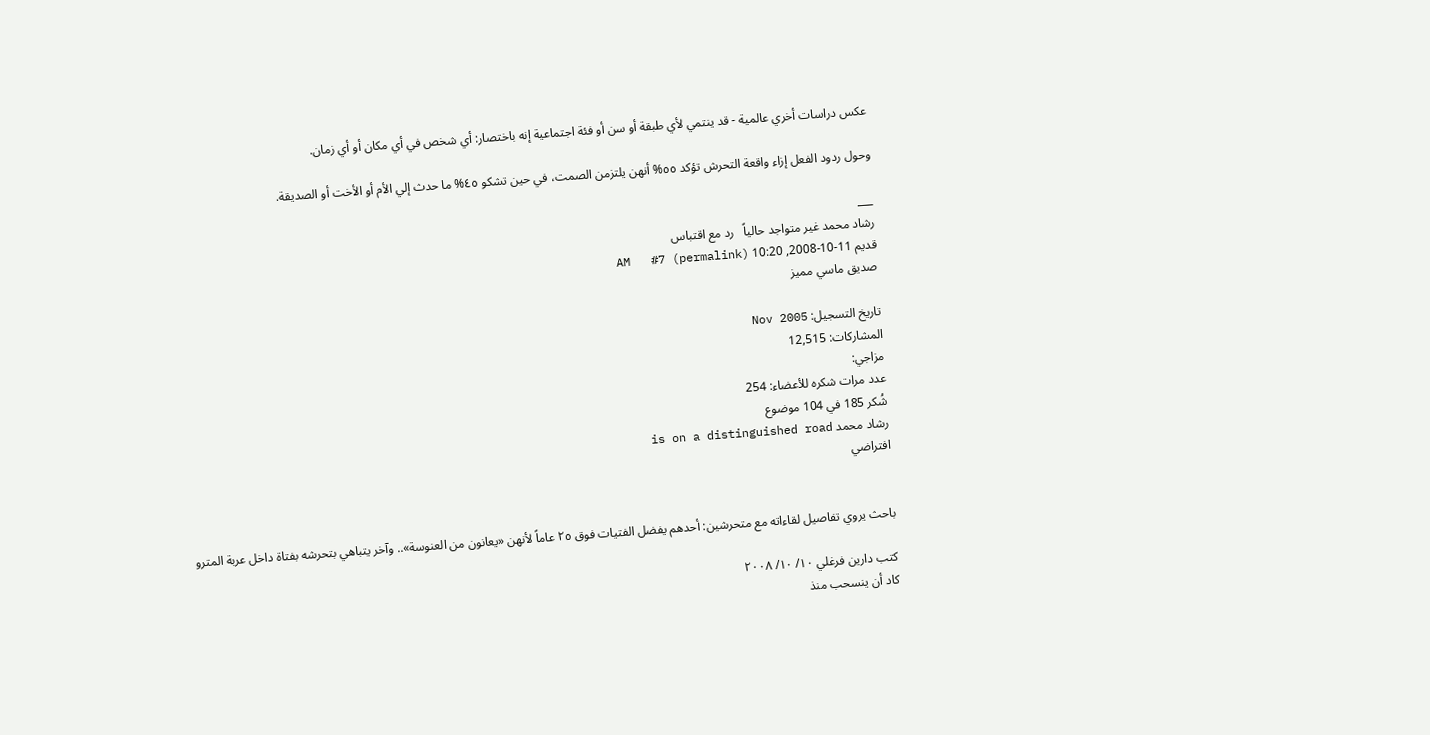عكس دراسات أخري عالمية - قد ينتمي لأي طبقة أو سن أو فئة اجتماعية إنه باختصار: أي شخص في أي مكان أو أي زمان.

وحول ردود الفعل إزاء واقعة التحرش تؤكد ٥٥% أنهن يلتزمن الصمت، في حين تشكو ٤٥% ما حدث إلي الأم أو الأخت أو الصديقة.

___
رشاد محمد غير متواجد حالياً   رد مع اقتباس
قديم 11-10-2008, 10:20 AM   #7 (permalink)
صديق ماسي مميز

تاريخ التسجيل: Nov 2005
المشاركات: 12,515
مزاجي:
عدد مرات شكره للأعضاء: 254
شُكر 185 في 104 موضوع
رشاد محمد is on a distinguished road
افتراضي


باحث يروي تفاصيل لقاءاته مع متحرشين: أحدهم يفضل الفتيات فوق ٢٥ عاماً لأنهن «يعانون من العنوسة».. وآخر يتباهي بتحرشه بفتاة داخل عربة المترو

كتب دارين فرغلي ١٠/ ١٠/ ٢٠٠٨
كاد أن ينسحب منذ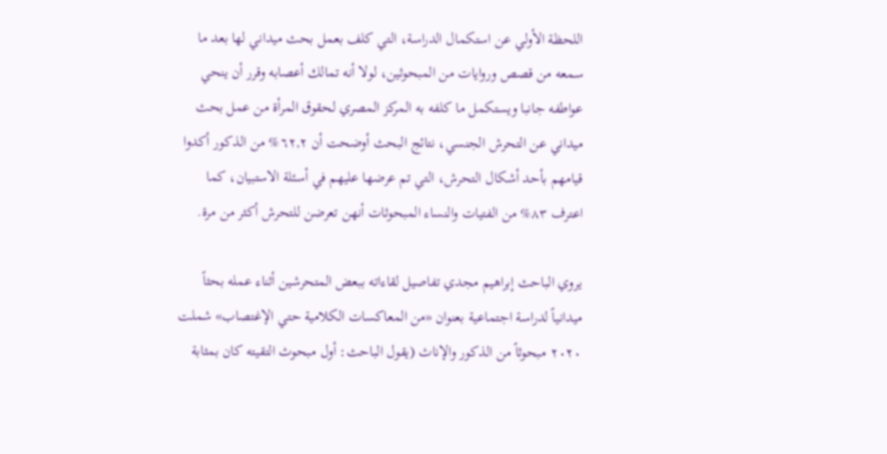اللحظة الأولي عن استكمال الدراسة، التي كلف بعمل بحث ميداني لها بعد ما سمعه من قصص وروايات من المبحوثين، لولا أنه تمالك أعصابه وقرر أن ينحي عواطفه جانبا ويستكمل ما كلفه به المركز المصري لحقوق المرأة من عمل بحث ميداني عن التحرش الجنسي، نتائج البحث أوضحت أن ٦٢,٢% من الذكور أكدوا قيامهم بأحد أشكال التحرش، التي تم عرضها عليهم في أسئلة الاستبيان، كما اعترف ٨٣% من الفتيات والنساء المبحوثات أنهن تعرضن للتحرش أكثر من مرة.

يروي الباحث إبراهيم مجدي تفاصيل لقاءاته ببعض المتحرشين أثناء عمله بحثاً ميدانياً لدراسة اجتماعية بعنوان «من المعاكسات الكلامية حتي الإغتصاب» شملت ٢٠٢٠ مبحوثاً من الذكور والإناث (يقول الباحث: أول مبحوث التقيته كان بمثابة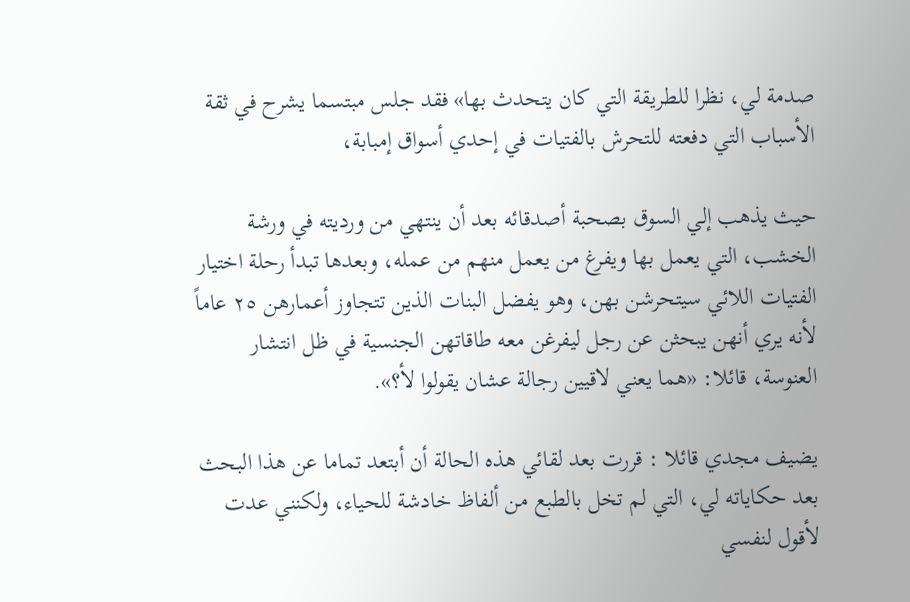صدمة لي، نظرا للطريقة التي كان يتحدث بها» فقد جلس مبتسما يشرح في ثقة الأسباب التي دفعته للتحرش بالفتيات في إحدي أسواق إمبابة،

حيث يذهب إلي السوق بصحبة أصدقائه بعد أن ينتهي من ورديته في ورشة الخشب، التي يعمل بها ويفرغ من يعمل منهم من عمله، وبعدها تبدأ رحلة اختيار الفتيات اللائي سيتحرشن بهن، وهو يفضل البنات الذين تتجاوز أعمارهن ٢٥ عاماً لأنه يري أنهن يبحثن عن رجل ليفرغن معه طاقاتهن الجنسية في ظل انتشار العنوسة، قائلا: «هما يعني لاقيين رجالة عشان يقولوا لأ؟».

يضيف مجدي قائلا : قررت بعد لقائي هذه الحالة أن أبتعد تماما عن هذا البحث بعد حكاياته لي، التي لم تخل بالطبع من ألفاظ خادشة للحياء، ولكنني عدت لأقول لنفسي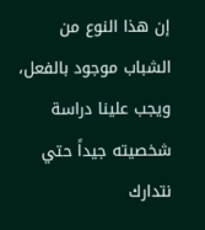إن هذا النوع من الشباب موجود بالفعل، ويجب علينا دراسة شخصيته جيداً حتي نتدارك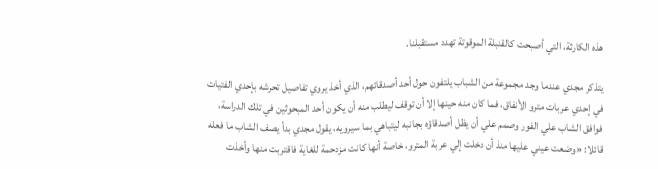هذه الكارثة، التي أصبحت كالقنبلة الموقوتة تهدد مستقبلنا.

يتذكر مجدي عندما وجد مجموعة من الشباب يلتفون حول أحد أصدقائهم، الذي أخذ يروي تفاصيل تحرشه بإحدي الفتيات في إحدي عربات مترو الأنفاق، فما كان منه حينها إلا أن توقف ليطلب منه أن يكون أحد المبحوثين في تلك الدراسة، فوافق الشاب علي الفور وصمم علي أن يظل أصدقاؤه بجانبه ليتباهي بما سيرويه، يقول مجدي بدأ يصف الشاب ما فعله قائلا: «وضعت عيني عليها منذ أن دخلت إلي عربة المترو، خاصة أنها كانت مزدحمة للغاية فاقتربت منها وأخذت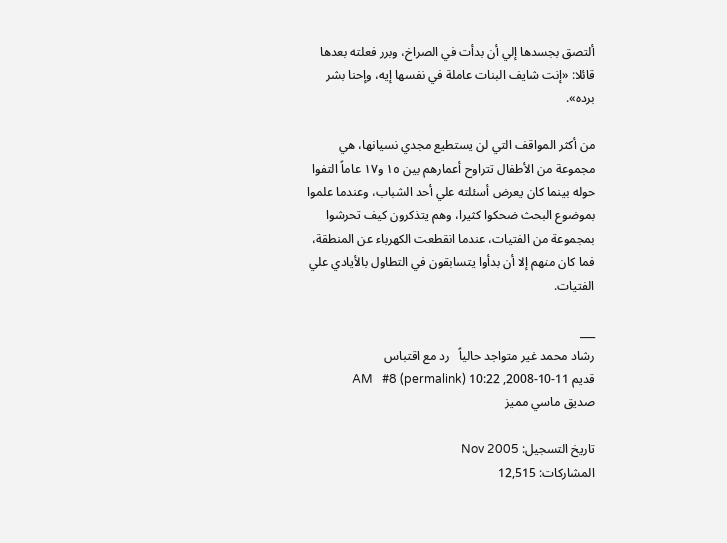ألتصق بجسدها إلي أن بدأت في الصراخ، وبرر فعلته بعدها قائلا: «إنت شايف البنات عاملة في نفسها إيه، وإحنا بشر برده».

من أكثر المواقف التي لن يستطيع مجدي نسيانها، هي مجموعة من الأطفال تتراوح أعمارهم بين ١٥ و١٧ عاماً التفوا حوله بينما كان يعرض أسئلته علي أحد الشباب، وعندما علموا بموضوع البحث ضحكوا كثيرا، وهم يتذكرون كيف تحرشوا بمجموعة من الفتيات، عندما انقطعت الكهرباء عن المنطقة، فما كان منهم إلا أن بدأوا يتسابقون في التطاول بالأيادي علي الفتيات.

___
رشاد محمد غير متواجد حالياً   رد مع اقتباس
قديم 11-10-2008, 10:22 AM   #8 (permalink)
صديق ماسي مميز

تاريخ التسجيل: Nov 2005
المشاركات: 12,515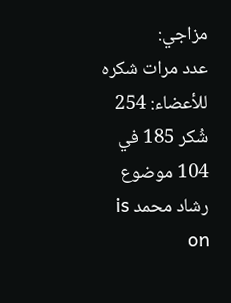مزاجي:
عدد مرات شكره للأعضاء: 254
شُكر 185 في 104 موضوع
رشاد محمد is on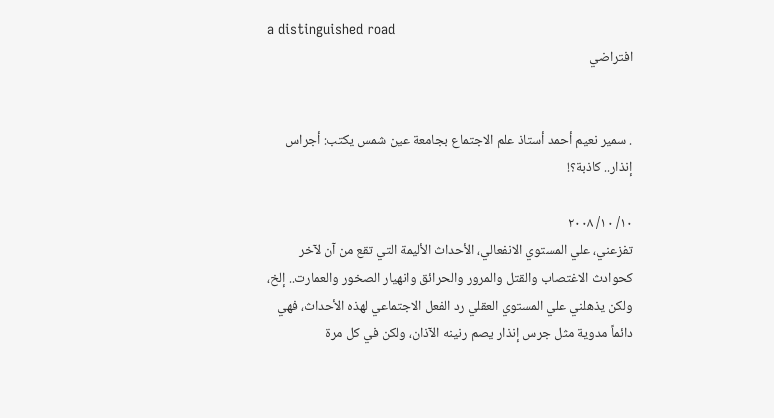a distinguished road
افتراضي


. سمير نعيم أحمد أستاذ علم الاجتماع بجامعة عين شمس يكتب: أجراس إنذار.. كاذبة؟!

١٠/ ١٠/ ٢٠٠٨
تفزعني، علي المستوي الانفعالي، الأحداث الأليمة التي تقع من آن لآخر كحوادث الاغتصاب والقتل والمرور والحرائق وانهيار الصخور والعمارت.. إلخ، ولكن يذهلني علي المستوي العقلي رد الفعل الاجتماعي لهذه الأحداث، فهي دائماً مدوية مثل جرس إنذار يصم رنينه الآذان، ولكن في كل مرة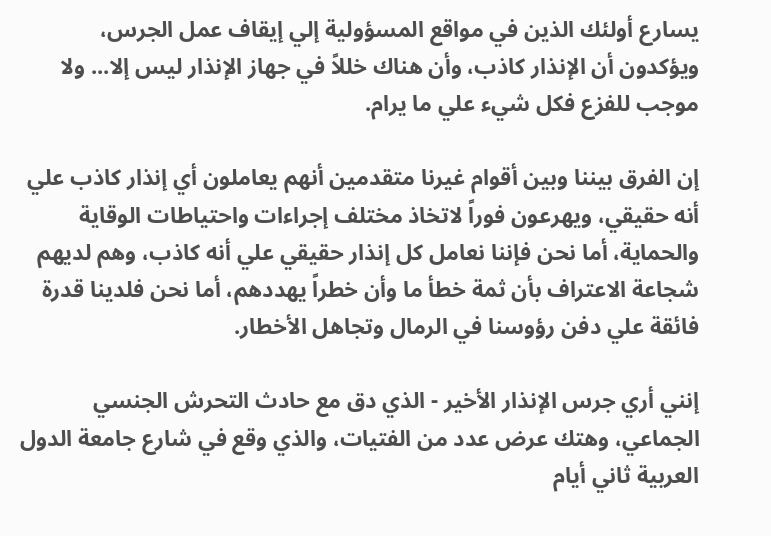يسارع أولئك الذين في مواقع المسؤولية إلي إيقاف عمل الجرس، ويؤكدون أن الإنذار كاذب، وأن هناك خللاً في جهاز الإنذار ليس إلا... ولا موجب للفزع فكل شيء علي ما يرام.

إن الفرق بيننا وبين أقوام غيرنا متقدمين أنهم يعاملون أي إنذار كاذب علي أنه حقيقي، ويهرعون فوراً لاتخاذ مختلف إجراءات واحتياطات الوقاية والحماية، أما نحن فإننا نعامل كل إنذار حقيقي علي أنه كاذب، وهم لديهم شجاعة الاعتراف بأن ثمة خطأ ما وأن خطراً يهددهم، أما نحن فلدينا قدرة فائقة علي دفن رؤوسنا في الرمال وتجاهل الأخطار.

إنني أري جرس الإنذار الأخير - الذي دق مع حادث التحرش الجنسي الجماعي، وهتك عرض عدد من الفتيات، والذي وقع في شارع جامعة الدول العربية ثاني أيام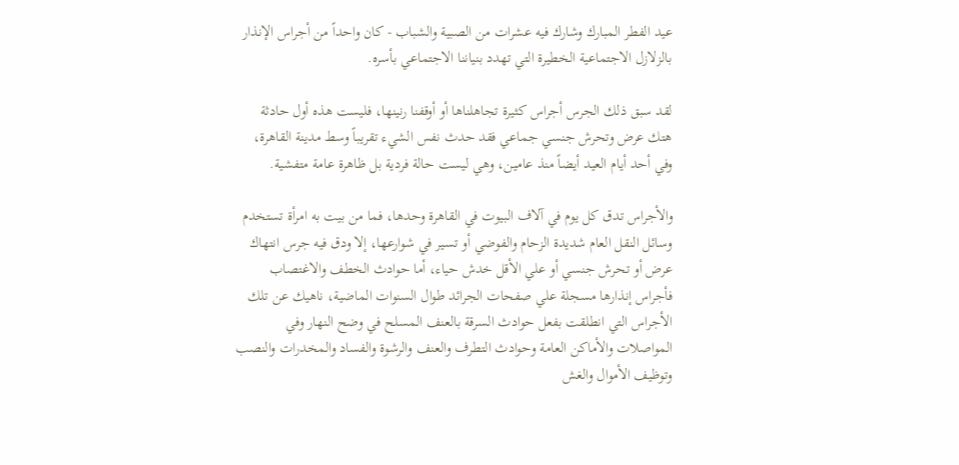عيد الفطر المبارك وشارك فيه عشرات من الصبية والشباب - كان واحداً من أجراس الإنذار بالزلازل الاجتماعية الخطيرة التي تهدد بنياننا الاجتماعي بأسره.

لقد سبق ذلك الجرس أجراس كثيرة تجاهلناها أو أوقفنا رنينها، فليست هذه أول حادثة هتك عرض وتحرش جنسي جماعي فقد حدث نفس الشيء تقريباً وسط مدينة القاهرة، وفي أحد أيام العيد أيضاً منذ عامين، وهي ليست حالة فردية بل ظاهرة عامة متفشية.

والأجراس تدق كل يوم في آلاف البيوت في القاهرة وحدها، فما من بيت به امرأة تستخدم وسائل النقل العام شديدة الزحام والفوضي أو تسير في شوارعها، إلا ودق فيه جرس انتهاك عرض أو تحرش جنسي أو علي الأقل خدش حياء، أما حوادث الخطف والاغتصاب فأجراس إنذارها مسجلة علي صفحات الجرائد طوال السنوات الماضية، ناهيك عن تلك الأجراس التي انطلقت بفعل حوادث السرقة بالعنف المسلح في وضح النهار وفي المواصلات والأماكن العامة وحوادث التطرف والعنف والرشوة والفساد والمخدرات والنصب وتوظيف الأموال والغش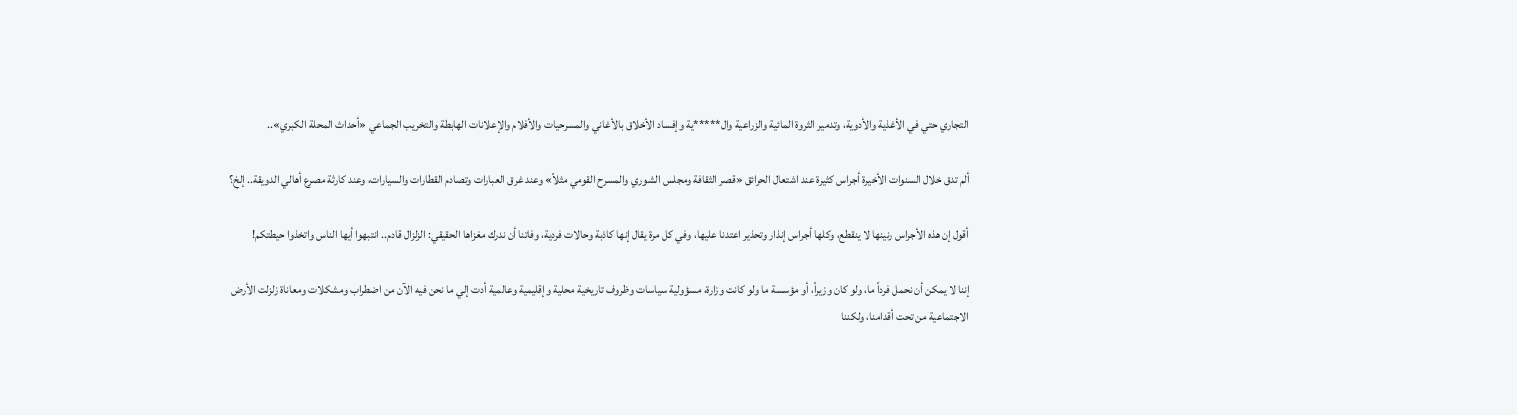التجاري حتي في الأغذية والأدوية، وتدمير الثروة المائية والزراعية وال*****ية وإفساد الأخلاق بالأغاني والمسرحيات والأفلام والإعلانات الهابطة والتخريب الجماعي «أحداث المحلة الكبري»..

ألم تدق خلال السنوات الأخيرة أجراس كثيرة عند اشتعال الحرائق «قصر الثقافة ومجلس الشوري والمسرح القومي مثلاً» وعند غرق العبارات وتصادم القطارات والسيارات، وعند كارثة مصرع أهالي الدويقة.. إلخ؟

أقول إن هذه الأجراس رنينها لا ينقطع، وكلها أجراس إنذار وتحذير اعتدنا عليها، وفي كل مرة يقال إنها كاذبة وحالات فردية، وفاتنا أن ندرك مغزاها الحقيقي: الزلزال قادم.. انتبهوا أيها الناس واتخذوا حيطتكم!

إننا لا يمكن أن نحمل فرداً ما، ولو كان وزيراً، أو مؤسسة ما ولو كانت وزارة، مسؤولية سياسات وظروف تاريخية محلية وإقليمية وعالمية أدت إلي ما نحن فيه الآن من اضطراب ومشكلات ومعاناة زلزلت الأرض الاجتماعية من تحت أقدامنا، ولكننا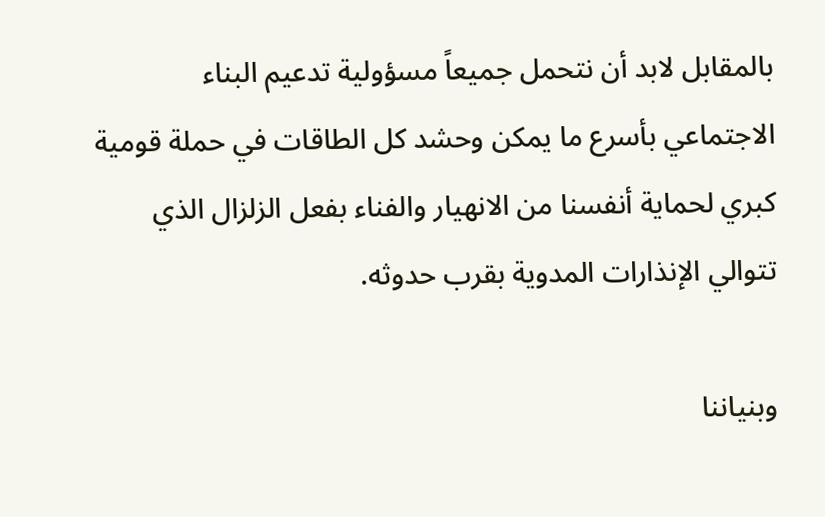بالمقابل لابد أن نتحمل جميعاً مسؤولية تدعيم البناء الاجتماعي بأسرع ما يمكن وحشد كل الطاقات في حملة قومية كبري لحماية أنفسنا من الانهيار والفناء بفعل الزلزال الذي تتوالي الإنذارات المدوية بقرب حدوثه.

وبنياننا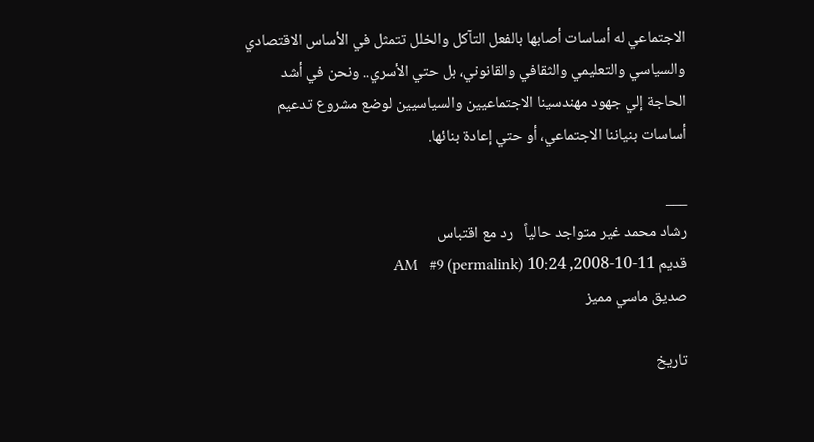الاجتماعي له أساسات أصابها بالفعل التآكل والخلل تتمثل في الأساس الاقتصادي والسياسي والتعليمي والثقافي والقانوني، بل حتي الأسري.. ونحن في أشد الحاجة إلي جهود مهندسينا الاجتماعيين والسياسيين لوضع مشروع تدعيم أساسات بنياننا الاجتماعي، أو حتي إعادة بنائها.

___
رشاد محمد غير متواجد حالياً   رد مع اقتباس
قديم 11-10-2008, 10:24 AM   #9 (permalink)
صديق ماسي مميز

تاريخ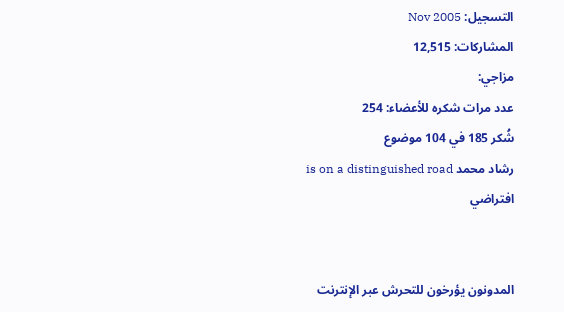التسجيل: Nov 2005
المشاركات: 12,515
مزاجي:
عدد مرات شكره للأعضاء: 254
شُكر 185 في 104 موضوع
رشاد محمد is on a distinguished road
افتراضي


المدونون يؤرخون للتحرش عبر الإنترنت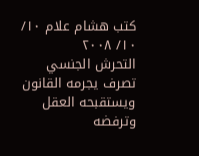كتب هشام علام ١٠/ ١٠/ ٢٠٠٨
التحرش الجنسي تصرف يجرمه القانون ويستقبحه العقل وترفضه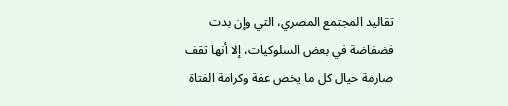تقاليد المجتمع المصري، التي وإن بدت فضفاضة في بعض السلوكيات، إلا أنها تقف صارمة حيال كل ما يخص عفة وكرامة الفتاة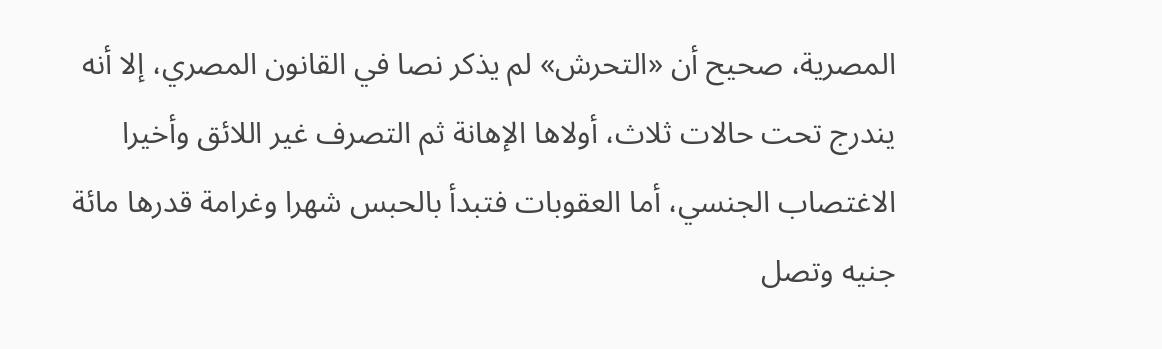المصرية، صحيح أن «التحرش» لم يذكر نصا في القانون المصري، إلا أنه يندرج تحت حالات ثلاث، أولاها الإهانة ثم التصرف غير اللائق وأخيرا الاغتصاب الجنسي، أما العقوبات فتبدأ بالحبس شهرا وغرامة قدرها مائة جنيه وتصل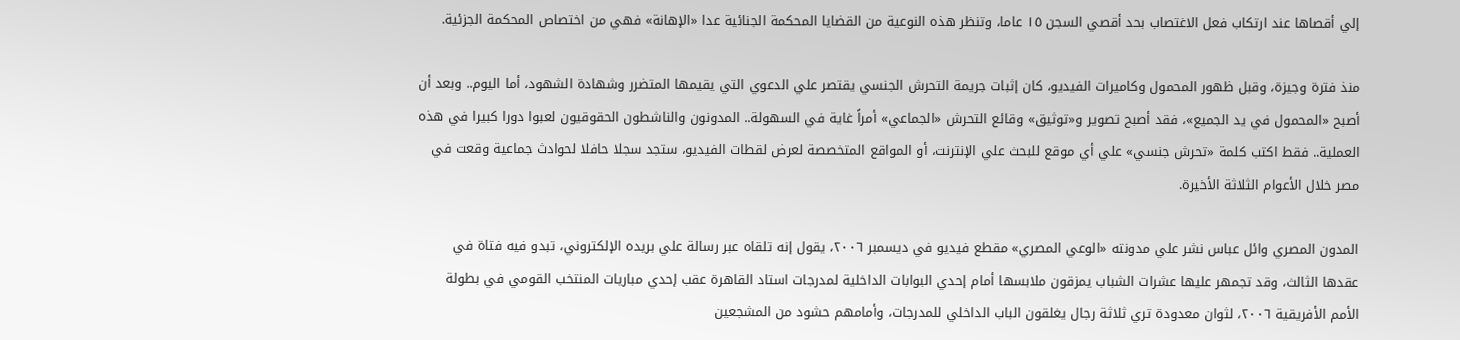إلي أقصاها عند ارتكاب فعل الاغتصاب بحد أقصي السجن ١٥ عاما، وتنظر هذه النوعية من القضايا المحكمة الجنائية عدا «الإهانة» فهي من اختصاص المحكمة الجزئية.

منذ فترة وجيزة، وقبل ظهور المحمول وكاميرات الفيديو، كان إثبات جريمة التحرش الجنسي يقتصر علي الدعوي التي يقيمها المتضرر وشهادة الشهود، أما اليوم.. وبعد أن أصبح «المحمول في يد الجميع»، فقد أصبح تصوير و«توثيق» وقائع التحرش «الجماعي» أمراً غاية في السهولة.. المدونون والناشطون الحقوقيون لعبوا دورا كبيرا في هذه العملية.. فقط اكتب كلمة «تحرش جنسي» علي أي موقع للبحث علي الإنترنت، أو المواقع المتخصصة لعرض لقطات الفيديو، ستجد سجلا حافلا لحوادث جماعية وقعت في مصر خلال الأعوام الثلاثة الأخيرة.

المدون المصري وائل عباس نشر علي مدونته «الوعي المصري» مقطع فيديو في ديسمبر ٢٠٠٦، يقول إنه تلقاه عبر رسالة علي بريده الإلكتروني، تبدو فيه فتاة في عقدها الثالث، وقد تجمهر عليها عشرات الشباب يمزقون ملابسها أمام إحدي البوابات الداخلية لمدرجات استاد القاهرة عقب إحدي مباريات المنتخب القومي في بطولة الأمم الأفريقية ٢٠٠٦، لثوان معدودة تري ثلاثة رجال يغلقون الباب الداخلي للمدرجات، وأمامهم حشود من المشجعين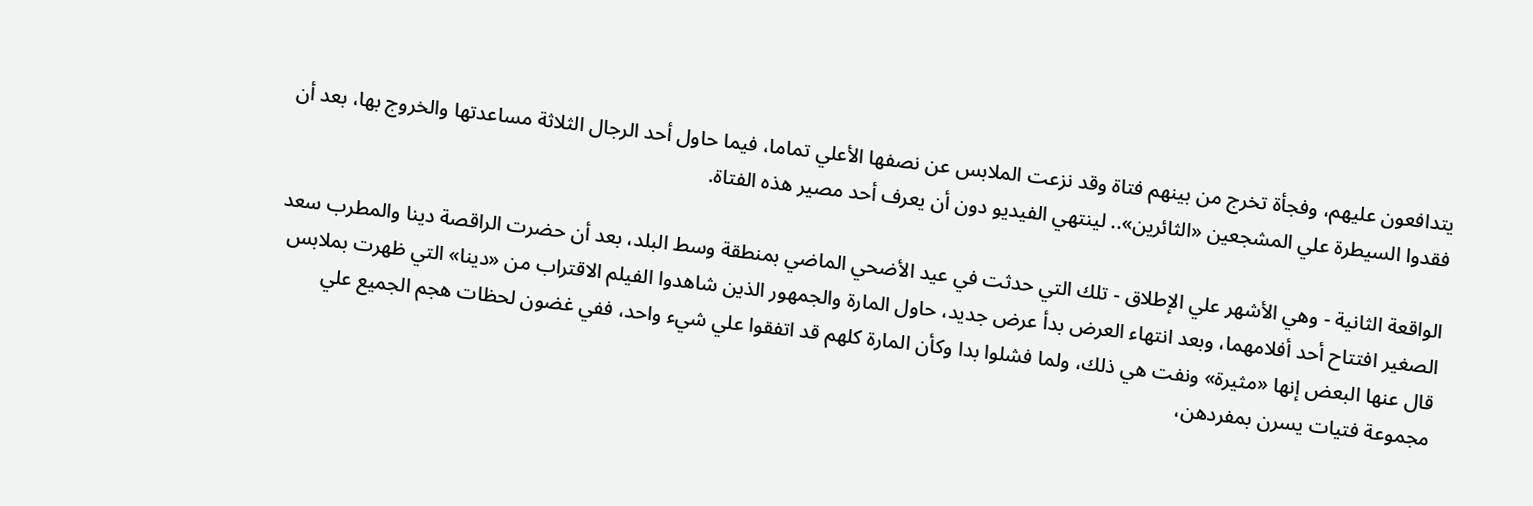يتدافعون عليهم، وفجأة تخرج من بينهم فتاة وقد نزعت الملابس عن نصفها الأعلي تماما، فيما حاول أحد الرجال الثلاثة مساعدتها والخروج بها، بعد أن فقدوا السيطرة علي المشجعين «الثائرين».. لينتهي الفيديو دون أن يعرف أحد مصير هذه الفتاة.

الواقعة الثانية - وهي الأشهر علي الإطلاق - تلك التي حدثت في عيد الأضحي الماضي بمنطقة وسط البلد، بعد أن حضرت الراقصة دينا والمطرب سعد الصغير افتتاح أحد أفلامهما، وبعد انتهاء العرض بدأ عرض جديد، حاول المارة والجمهور الذين شاهدوا الفيلم الاقتراب من «دينا» التي ظهرت بملابس قال عنها البعض إنها «مثيرة» ونفت هي ذلك، ولما فشلوا بدا وكأن المارة كلهم قد اتفقوا علي شيء واحد، ففي غضون لحظات هجم الجميع علي مجموعة فتيات يسرن بمفردهن،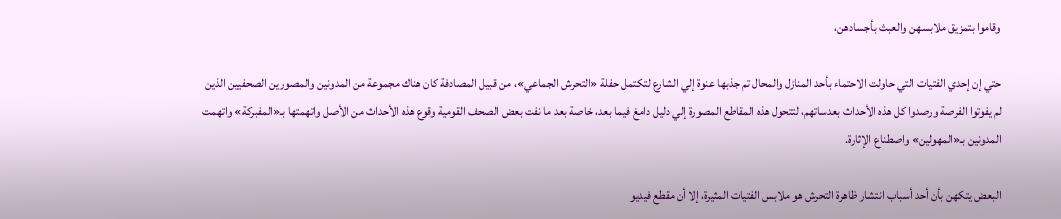وقاموا بتمزيق ملابسهن والعبث بأجسادهن،

حتي إن إحدي الفتيات التي حاولت الاحتماء بأحد المنازل والمحال تم جذبها عنوة إلي الشارع لتكتمل حفلة «التحرش الجماعي»، من قبيل المصادفة كان هناك مجموعة من المدونين والمصورين الصحفيين الذين لم يفوتوا الفرصة ورصدوا كل هذه الأحداث بعدساتهم، لتتحول هذه المقاطع المصورة إلي دليل دامغ فيما بعد، خاصة بعد ما نفت بعض الصحف القومية وقوع هذه الأحداث من الأصل واتهمتها بـ«المفبركة» واتهمت المدونين بـ«المهولين» واصطناع الإثارة.

البعض يتكهن بأن أحد أسباب انتشار ظاهرة التحرش هو ملابس الفتيات المثيرة، إلا أن مقطع فيديو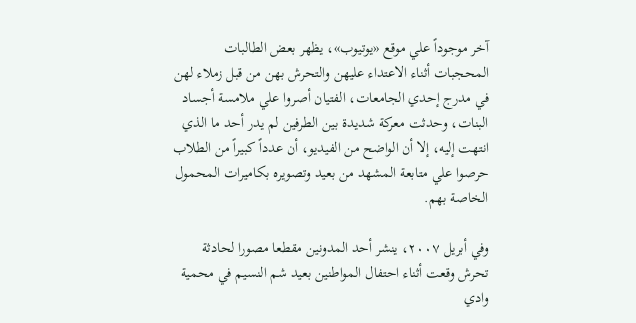آخر موجوداً علي موقع «يوتيوب»، يظهر بعض الطالبات المحجبات أثناء الاعتداء عليهن والتحرش بهن من قبل زملاء لهن في مدرج إحدي الجامعات، الفتيان أصروا علي ملامسة أجساد البنات، وحدثت معركة شديدة بين الطرفين لم يدر أحد ما الذي انتهت إليه، إلا أن الواضح من الفيديو، أن عدداً كبيراً من الطلاب حرصوا علي متابعة المشهد من بعيد وتصويره بكاميرات المحمول الخاصة بهم.

وفي أبريل ٢٠٠٧، ينشر أحد المدونين مقطعا مصورا لحادثة تحرش وقعت أثناء احتفال المواطنين بعيد شم النسيم في محمية وادي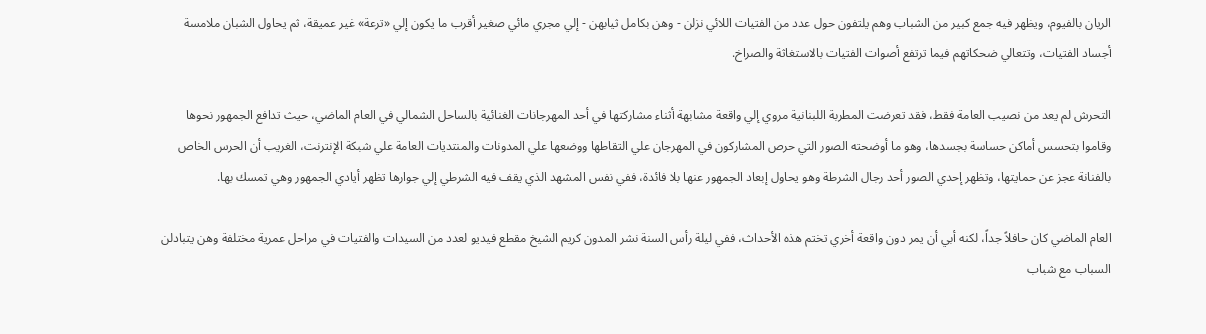الريان بالفيوم، ويظهر فيه جمع كبير من الشباب وهم يلتفون حول عدد من الفتيات اللائي نزلن - وهن بكامل ثيابهن - إلي مجري مائي صغير أقرب ما يكون إلي «ترعة» غير عميقة، ثم يحاول الشبان ملامسة أجساد الفتيات، وتتعالي ضحكاتهم فيما ترتفع أصوات الفتيات بالاستغاثة والصراخ.

التحرش لم يعد من نصيب العامة فقط، فقد تعرضت المطربة اللبنانية مروي إلي واقعة مشابهة أثناء مشاركتها في أحد المهرجانات الغنائية بالساحل الشمالي في العام الماضي، حيث تدافع الجمهور نحوها وقاموا بتحسس أماكن حساسة بجسدها، وهو ما أوضحته الصور التي حرص المشاركون في المهرجان علي التقاطها ووضعها علي المدونات والمنتديات العامة علي شبكة الإنترنت، الغريب أن الحرس الخاص بالفنانة عجز عن حمايتها، وتظهر إحدي الصور أحد رجال الشرطة وهو يحاول إبعاد الجمهور عنها بلا فائدة، ففي نفس المشهد الذي يقف فيه الشرطي إلي جوارها تظهر أيادي الجمهور وهي تمسك بها.

العام الماضي كان حافلاً جداً، لكنه أبي أن يمر دون واقعة أخري تختم هذه الأحداث، ففي ليلة رأس السنة نشر المدون كريم الشيخ مقطع فيديو لعدد من السيدات والفتيات في مراحل عمرية مختلفة وهن يتبادلن السباب مع شباب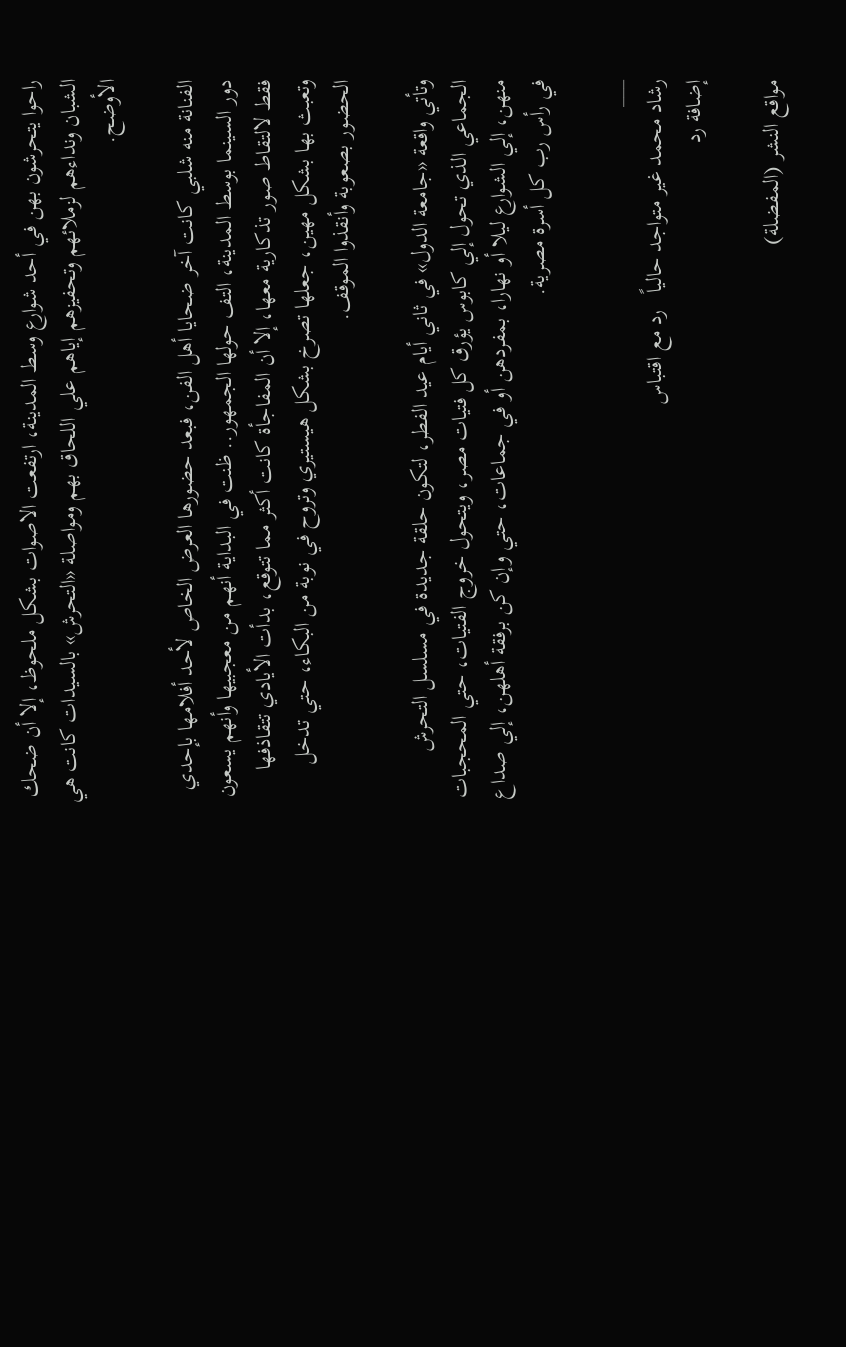راحوا يتحرشون بهن في أحد شوارع وسط المدينة، ارتفعت الاصوات بشكل ملحوظ، إلا أن ضحك الشبان ونداءهم لزملائهم وتحفيزهم إياهم علي اللحاق بهم ومواصلة «التحرش» بالسيدات كانت هي الأوضح.

الفنانة منه شلبي كانت آخر ضحايا أهل الفن، فبعد حضورها العرض الخاص لأحد أفلامها بإحدي دور السينما بوسط المدينة، التف حولها الجمهور.. ظنت في البداية أنهم من معجبيها وأنهم يسعون فقط لالتقاط صور تذكارية معها، إلا أن المفاجأة كانت أكثر مما تتوقع، بدأت الأيادي تتقاذفها وتعبث بها بشكل مهين، جعلها تصرخ بشكل هيستيري وتروح في نوبة من البكاء، حتي تدخل الحضور بصعوبة وأنقذوا الموقف.

وتأتي واقعة «جامعة الدول» في ثاني أيام عيد الفطر، لتكون حلقة جديدة في مسلسل التحرش الجماعي الذي تحول إلي كابوس يؤرق كل فتيات مصر، ويتحول خروج الفتيات، حتي المحجبات منهن، إلي الشوارع ليلا أو نهارا، بمفردهن أو في جماعات، حتي وإن كن برفقة أهلهن، إلي صداع في رأس رب كل أسرة مصرية.

___
رشاد محمد غير متواجد حالياً   رد مع اقتباس
إضافة رد

مواقع النشر (المفضلة)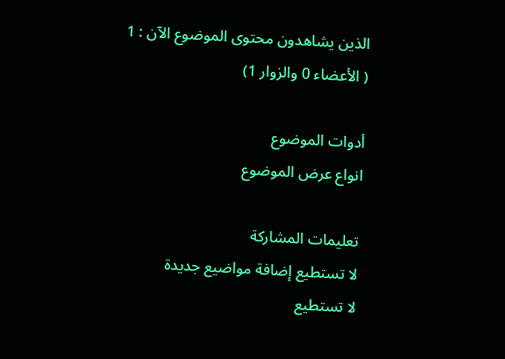الذين يشاهدون محتوى الموضوع الآن : 1 ( الأعضاء 0 والزوار 1)

أدوات الموضوع
انواع عرض الموضوع

تعليمات المشاركة
لا تستطيع إضافة مواضيع جديدة
لا تستطيع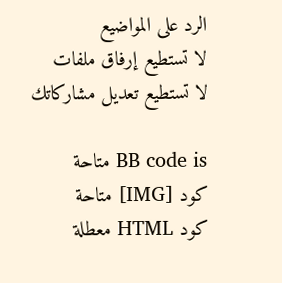الرد على المواضيع
لا تستطيع إرفاق ملفات
لا تستطيع تعديل مشاركاتك

BB code is متاحة
كود [IMG] متاحة
كود HTML معطلة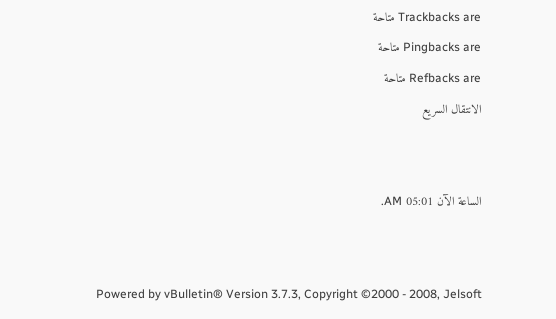Trackbacks are متاحة
Pingbacks are متاحة
Refbacks are متاحة
الانتقال السريع


الساعة الآن 05:01 AM.


Powered by vBulletin® Version 3.7.3, Copyright ©2000 - 2008, Jelsoft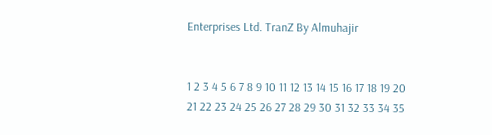Enterprises Ltd. TranZ By Almuhajir


1 2 3 4 5 6 7 8 9 10 11 12 13 14 15 16 17 18 19 20 21 22 23 24 25 26 27 28 29 30 31 32 33 34 35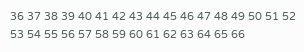36 37 38 39 40 41 42 43 44 45 46 47 48 49 50 51 52 53 54 55 56 57 58 59 60 61 62 63 64 65 66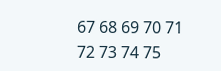67 68 69 70 71 72 73 74 75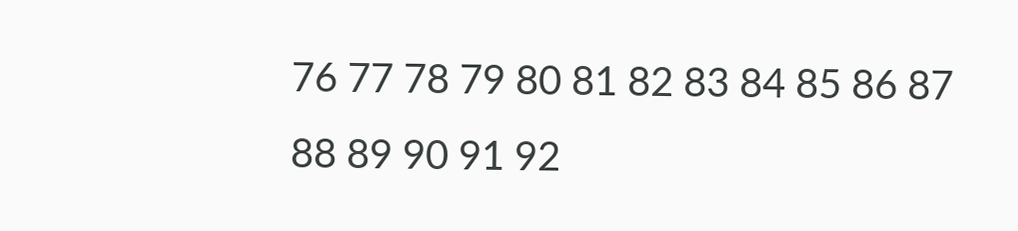76 77 78 79 80 81 82 83 84 85 86 87 88 89 90 91 92